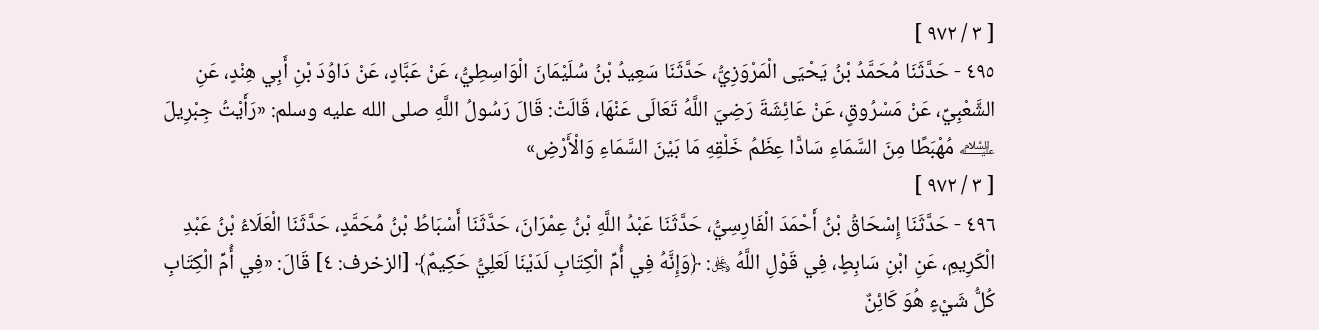[ ٣ / ٩٧٢ ]
٤٩٥ - حَدَّثَنَا مُحَمَّدُ بْنُ يَحْيَى الْمَرْوَزِيُّ، حَدَّثَنَا سَعِيدُ بْنُ سُلَيْمَانَ الْوَاسِطِيُّ، عَنْ عَبَّادٍ، عَنْ دَاوُدَ بْنِ أَبِي هِنْدٍ، عَنِ الشَّعْبِيِّ، عَنْ مَسْرُوقٍ، عَنْ عَائِشَةَ رَضِيَ اللَّهُ تَعَالَى عَنْهَا، قَالَتْ: قَالَ رَسُولُ اللَّهِ صلى الله عليه وسلم: «رَأَيْتُ جِبْرِيلَ ﵇ مُهْبَطًا مِنَ السَّمَاءِ سَادًّا عِظَمُ خَلْقِهِ مَا بَيْنَ السَّمَاءِ وَالْأَرْضِ»
[ ٣ / ٩٧٢ ]
٤٩٦ - حَدَّثَنَا إِسْحَاقُ بْنُ أَحْمَدَ الْفَارِسِيُّ، حَدَّثَنَا عَبْدُ اللَّهِ بْنُ عِمْرَانَ، حَدَّثَنَا أَسْبَاطُ بْنُ مُحَمَّدٍ، حَدَّثَنَا الْعَلَاءُ بْنُ عَبْدِ الْكَرِيمِ، عَنِ ابْنِ سَابِطٍ، فِي قَوْلِ اللَّهُ ﷿: ﴿وَإِنَّهُ فِي أُمِّ الْكِتَابِ لَدَيْنَا لَعَلِيُّ حَكِيمٌ﴾ [الزخرف: ٤] قَالَ: «فِي أُمِّ الْكِتَابِ كُلُّ شَيْءٍ هُوَ كَائِنٌ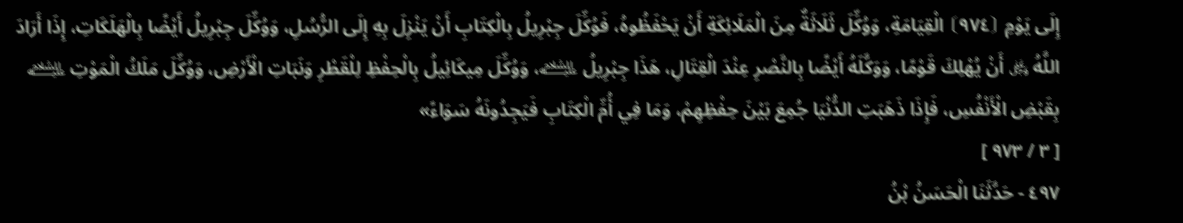إِلَى يَوْمِ ⦗٩٧٤⦘ الْقِيَامَةِ، وَوُكِّلَ ثَلَاثَةٌ مِنَ الْمَلَائِكَةِ أَنْ يَحْفَظُوهُ، فَوُكِّلَ جِبْرِيلُ بِالْكِتَابِ أَنْ يَنْزِلَ بِهِ إِلَى الرُّسُلِ، وَوُكِّلَ جِبْرِيلُ أَيْضًا بِالْهَلَكَاتِ، إِذَا أَرَادَ اللَّهُ ﷿ أَنْ يُهْلِكَ قَوْمًا، وَوَكَّلَهُ أَيْضًا بِالنَّصْرِ عِنْدَ الْقِتَالِ، هَذَا جِبْرِيلُ ﵇، وَوُكِّلَ مِيكَائِيلُ بِالْحِفْظِ لِلْقَطْرِ وَنَبَاتِ الْأَرْضِ، وَوُكِّلَ مَلَكُ الْمَوْتِ ﵇ بِقَبْضِ الْأَنْفُسِ، فَإِذَا ذَهَبَتِ الدُّنْيَا جُمِعَ بَيْنَ حِفْظِهِمْ، وَمَا فِي أُمِّ الْكِتَابِ فَيَجِدُونَهُ سَوَاءً»
[ ٣ / ٩٧٣ ]
٤٩٧ - حَدَّثَنَا الْحَسَنُ بْنُ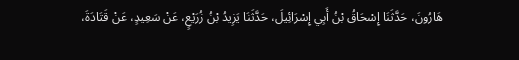هَارُونَ، حَدَّثَنَا إِسْحَاقُ بْنُ أَبِي إِسْرَائِيلَ، حَدَّثَنَا يَزِيدُ بْنُ زُرَيْعٍ، عَنْ سَعِيدٍ، عَنْ قَتَادَةَ،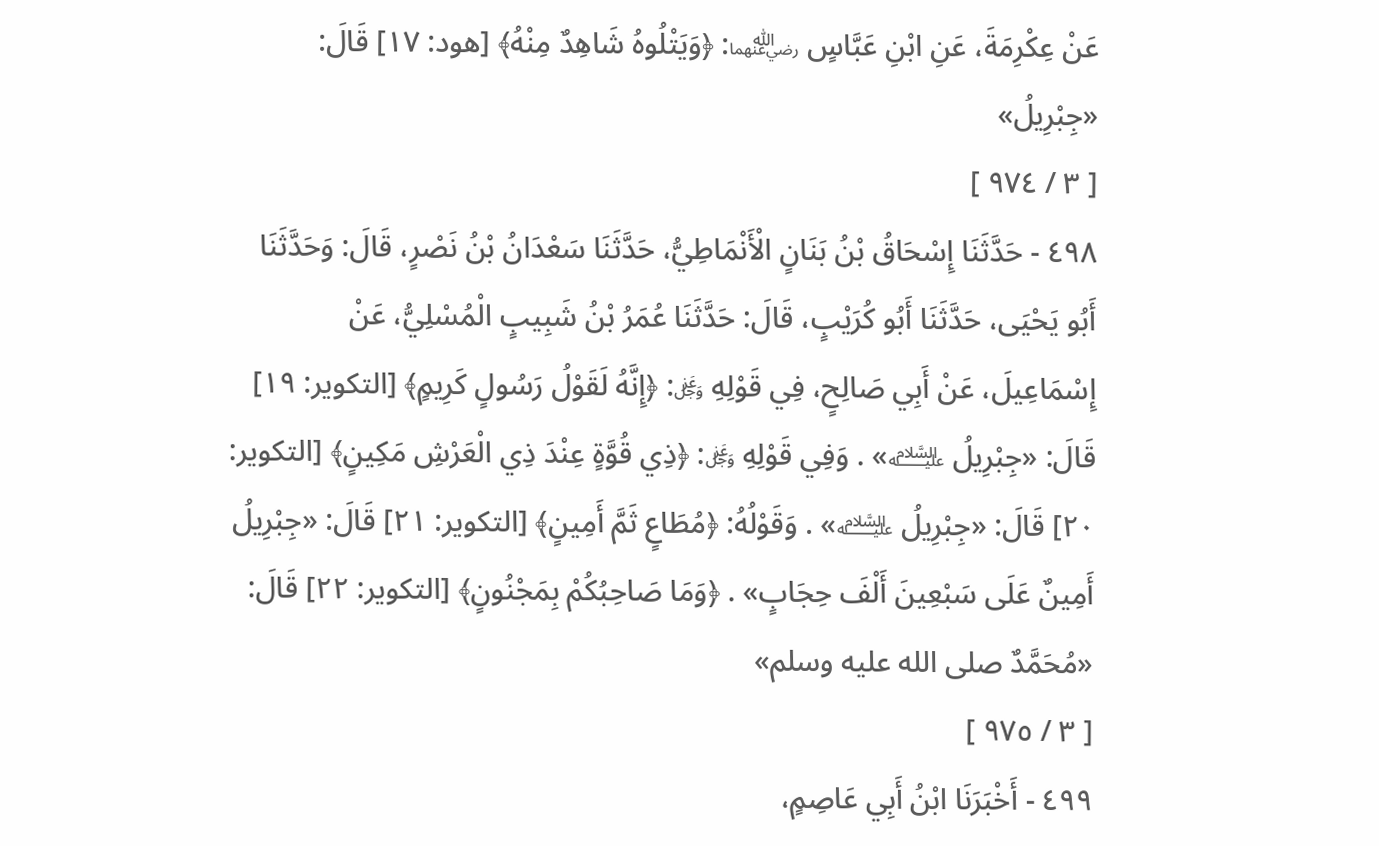عَنْ عِكْرِمَةَ، عَنِ ابْنِ عَبَّاسٍ ﵄: ﴿وَيَتْلُوهُ شَاهِدٌ مِنْهُ﴾ [هود: ١٧] قَالَ: «جِبْرِيلُ»
[ ٣ / ٩٧٤ ]
٤٩٨ - حَدَّثَنَا إِسْحَاقُ بْنُ بَنَانٍ الْأَنْمَاطِيُّ، حَدَّثَنَا سَعْدَانُ بْنُ نَصْرٍ، قَالَ: وَحَدَّثَنَا أَبُو يَحْيَى، حَدَّثَنَا أَبُو كُرَيْبٍ، قَالَ: حَدَّثَنَا عُمَرُ بْنُ شَبِيبٍ الْمُسْلِيُّ، عَنْ إِسْمَاعِيلَ، عَنْ أَبِي صَالِحٍ، فِي قَوْلِهِ ﷿: ﴿إِنَّهُ لَقَوْلُ رَسُولٍ كَرِيمٍ﴾ [التكوير: ١٩] قَالَ: «جِبْرِيلُ ﵇» . وَفِي قَوْلِهِ ﷿: ﴿ذِي قُوَّةٍ عِنْدَ ذِي الْعَرْشِ مَكِينٍ﴾ [التكوير: ٢٠] قَالَ: «جِبْرِيلُ ﵇» . وَقَوْلُهُ: ﴿مُطَاعٍ ثَمَّ أَمِينٍ﴾ [التكوير: ٢١] قَالَ: «جِبْرِيلُ أَمِينٌ عَلَى سَبْعِينَ أَلْفَ حِجَابٍ» . ﴿وَمَا صَاحِبُكُمْ بِمَجْنُونٍ﴾ [التكوير: ٢٢] قَالَ: «مُحَمَّدٌ صلى الله عليه وسلم»
[ ٣ / ٩٧٥ ]
٤٩٩ - أَخْبَرَنَا ابْنُ أَبِي عَاصِمٍ،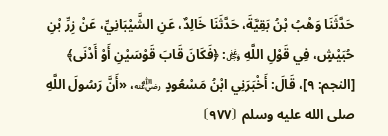حَدَّثَنَا وَهْبُ بْنُ بَقِيَّةَ، حَدَّثَنَا خَالِدٌ، عَنِ الشَّيْبَانِيِّ، عَنْ زِرِّ بْنِ حُبَيْشٍ، فِي قَوْلِ اللَّهِ ﷿: ﴿فَكَانَ قَابَ قَوْسَيْنِ أَوْ أَدْنَى﴾ [النجم: ٩]، قَالَ: أَخْبَرَنِي ابْنُ مَسْعُودٍ ﵁، «أَنَّ رَسُولَ اللَّهِ صلى الله عليه وسلم ⦗٩٧٧⦘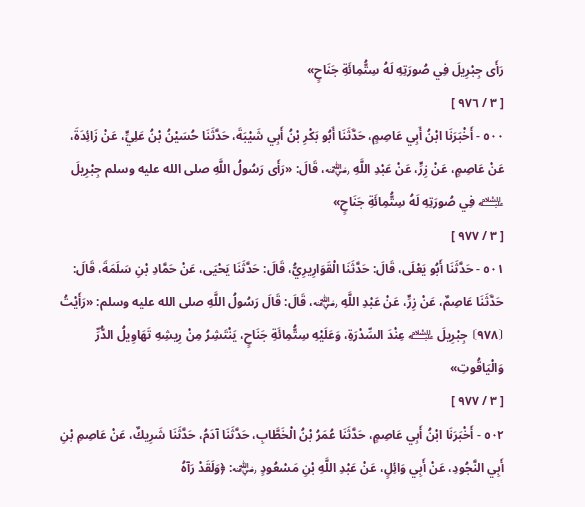رَأَى جِبْرِيلَ فِي صُورَتِهِ لَهُ سِتُّمِائَةِ جَنَاحٍ»
[ ٣ / ٩٧٦ ]
٥٠٠ - أَخْبَرَنَا ابْنُ أَبِي عَاصِمٍ، حَدَّثَنَا أَبُو بَكْرِ بْنُ أَبِي شَيْبَةَ، حَدَّثَنَا حُسَيْنُ بْنُ عَلِيٍّ، عَنْ زَائِدَةَ، عَنْ عَاصِمٍ، عَنْ زِرٍّ، عَنْ عَبْدِ اللَّهِ ﵁، قَالَ: «رَأَى رَسُولُ اللَّهِ صلى الله عليه وسلم جِبْرِيلَ ﵇ فِي صُورَتِهِ لَهُ سِتُّمِائَةِ جَنَاحٍ»
[ ٣ / ٩٧٧ ]
٥٠١ - حَدَّثَنَا أَبُو يَعْلَى، قَالَ: حَدَّثَنَا الْقَوَارِيرِيُّ، قَالَ: حَدَّثَنَا يَحْيَى، عَنْ حَمَّادِ بْنِ سَلَمَةَ، قَالَ: حَدَّثَنَا عَاصِمٌ، عَنْ زِرٍّ، عَنْ عَبْدِ اللَّهِ ﵁، قَالَ: قَالَ رَسُولُ اللَّهِ صلى الله عليه وسلم: «رَأَيْتُ ⦗٩٧٨⦘ جِبْرِيلَ ﵇ عِنْدَ السِّدْرَةِ، وَعَلَيْهِ سِتُّمِائَةِ جَنَاحٍ، يَنْتَشِرُ مِنْ رِيشِهِ تَهَاوِيلُ الدُّرِّ وَالْيَاقُوتِ»
[ ٣ / ٩٧٧ ]
٥٠٢ - أَخْبَرَنَا ابْنُ أَبِي عَاصِمٍ، حَدَّثَنَا عُمَرُ بْنُ الْخَطَّابِ، حَدَّثَنَا آدَمُ، حَدَّثَنَا شَرِيكٌ، عَنْ عَاصِمِ بْنِ أَبِي النَّجُودِ، عَنْ أَبِي وَائِلٍ، عَنْ عَبْدِ اللَّهِ بْنِ مَسْعُودٍ ﵁: ﴿وَلَقَدْ رَآهُ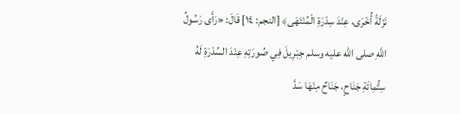نَزْلَةً أُخْرَى، عِنْدَ سِدْرَةِ الْمُنْتَهَى﴾ [النجم: ١٤] قَالَ: «رَأَى رَسُولُ اللَّهِ صلى الله عليه وسلم جِبْرِيلَ فِي صُورَتِهِ عِنْدَ السِّدْرَةِ لَهُ سِتُّمِائَةِ جَنَاحٍ، جَنَاحٌ مِنْهَا سَدَّ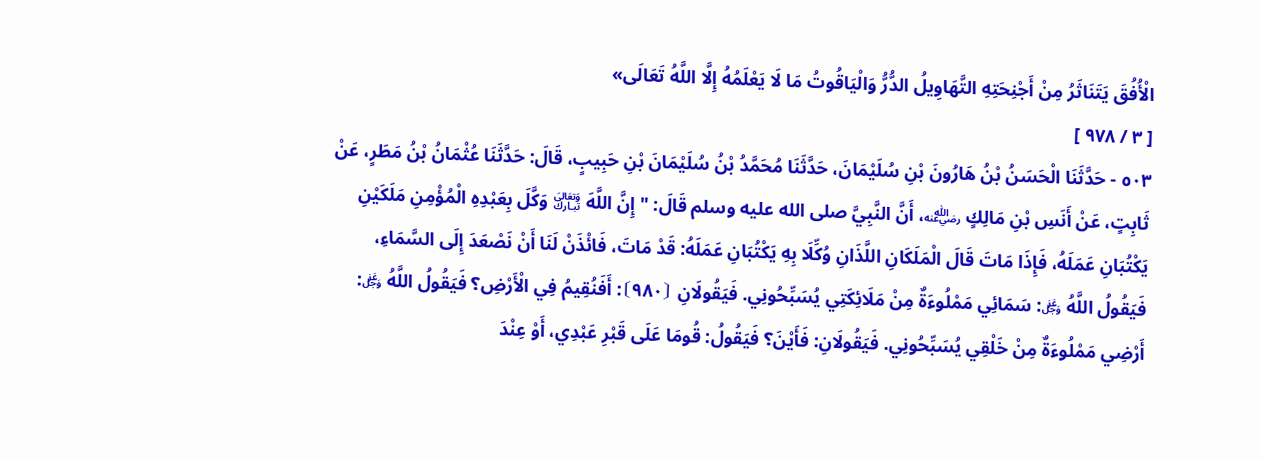الْأُفُقَ يَتَنَاثَرُ مِنْ أَجْنِحَتِهِ التَّهَاوِيلُ الدُّرُّ وَالْيَاقُوتُ مَا لَا يَعْلَمُهُ إِلَّا اللَّهُ تَعَالَى»
[ ٣ / ٩٧٨ ]
٥٠٣ - حَدَّثَنَا الْحَسَنُ بْنُ هَارُونَ بْنِ سُلَيْمَانَ، حَدَّثَنَا مُحَمَّدُ بْنُ سُلَيْمَانَ بْنِ حَبِيبٍ، قَالَ: حَدَّثَنَا عُثْمَانُ بْنُ مَطَرٍ، عَنْ ثَابِتٍ، عَنْ أَنَسِ بْنِ مَالِكٍ ﵁، أَنَّ النَّبِيَّ صلى الله عليه وسلم قَالَ: " إِنَّ اللَّهَ ﵎ وَكَّلَ بِعَبْدِهِ الْمُؤْمِنِ مَلَكَيْنِ يَكْتُبَانِ عَمَلَهُ، فَإِذَا مَاتَ قَالَ الْمَلَكَانِ اللَّذَانِ وُكِّلَا بِهِ يَكْتُبَانِ عَمَلَهُ: قَدْ مَاتَ، فَائْذَنْ لَنَا أَنْ نَصْعَدَ إِلَى السَّمَاءِ، فَيَقُولُ اللَّهُ ﷿: سَمَائِي مَمْلُوءَةٌ مِنْ مَلَائِكَتِي يُسَبِّحُونِي. فَيَقُولَانِ ⦗٩٨٠⦘: أَفَنُقِيمُ فِي الْأَرْضِ؟ فَيَقُولُ اللَّهُ ﷿: أَرْضِي مَمْلُوءَةٌ مِنْ خَلْقِي يُسَبِّحُونِي. فَيَقُولَانِ: فَأَيْنَ؟ فَيَقُولُ: قُومَا عَلَى قَبْرِ عَبْدِي، أَوْ عِنْدَ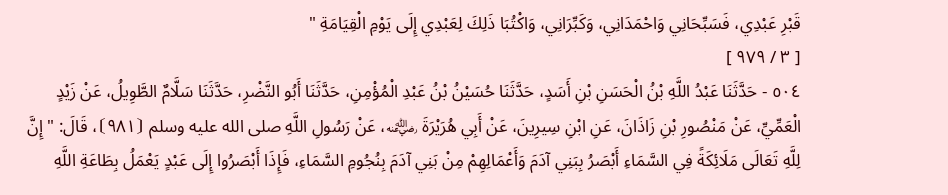قَبْرِ عَبْدِي، فَسَبِّحَانِي وَاحْمَدَانِي، وَكَبِّرَانِي، وَاكْتُبَا ذَلِكَ لِعَبْدِي إِلَى يَوْمِ الْقِيَامَةِ "
[ ٣ / ٩٧٩ ]
٥٠٤ - حَدَّثَنَا عَبْدُ اللَّهِ بْنُ الْحَسَنِ بْنِ أَسَدٍ، حَدَّثَنَا حُسَيْنُ بْنُ عَبْدِ الْمُؤْمِنِ، حَدَّثَنَا أَبُو النَّضْرِ، حَدَّثَنَا سَلَّامٌ الطَّوِيلُ، عَنْ زَيْدٍ الْعَمِّيِّ، عَنْ مَنْصُورِ بْنِ زَاذَانَ، عَنِ ابْنِ سِيرِينَ، عَنْ أَبِي هُرَيْرَةَ ﵁، عَنْ رَسُولِ اللَّهِ صلى الله عليه وسلم ⦗٩٨١⦘، قَالَ: " إِنَّ لِلَّهِ تَعَالَى مَلَائِكَةً فِي السَّمَاءِ أَبْصَرُ بِبَنِي آدَمَ وَأَعْمَالِهِمْ مِنْ بَنِي آدَمَ بِنُجُومِ السَّمَاءِ، فَإِذَا أَبْصَرُوا إِلَى عَبْدٍ يَعْمَلُ بِطَاعَةِ اللَّهِ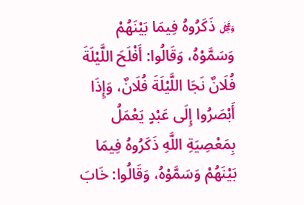﷿ ذَكَرُوهُ فِيمَا بَيْنَهُمْ وَسَمَّوْهُ، وَقَالُوا: أَفْلَحَ اللَّيْلَةَ فُلَانٌ نَجَا اللَّيْلَةَ فُلَانٌ، وَإِذَا أَبْصَرُوا إِلَى عَبْدٍ يَعْمَلُ بِمَعْصِيَةِ اللَّهِ ذَكَرُوهُ فِيمَا بَيْنَهُمْ وَسَمَّوْهُ، وَقَالُوا: خَابَ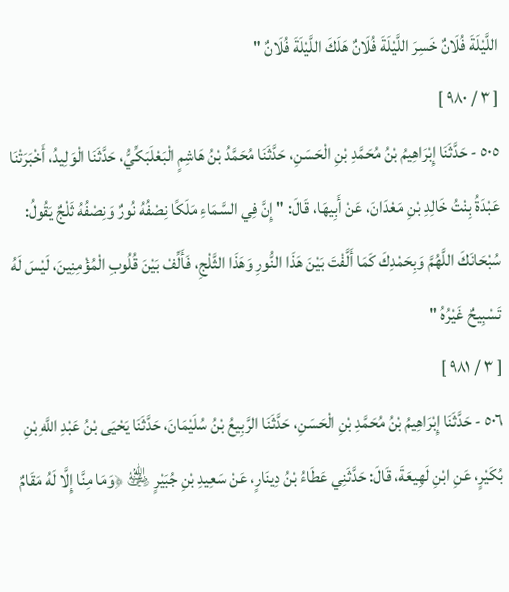اللَّيْلَةَ فُلَانٌ خَسِرَ اللَّيْلَةَ فُلَانٌ هَلَكَ اللَّيْلَةَ فُلَانٌ "
[ ٣ / ٩٨٠ ]
٥٠٥ - حَدَّثَنَا إِبْرَاهِيمُ بْنُ مُحَمَّدِ بْنِ الْحَسَنِ، حَدَّثَنَا مُحَمَّدُ بْنُ هَاشِمٍ الْبَعْلَبَكِّيُّ، حَدَّثَنَا الْوَلِيدُ، أَخْبَرَتْنَا عَبْدَةُ بِنْتُ خَالِدِ بْنِ مَعْدَانَ، عَنْ أَبِيهَا، قَالَ: " إِنَّ فِي السَّمَاءِ مَلَكًا نِصْفُهُ نُورٌ وَنِصْفُهُ ثَلْجٌ يَقُولُ: سُبْحَانَكَ اللَّهُمَّ وَبِحَمْدِكَ كَمَا أَلَّفْتَ بَيْنَ هَذَا النُّورِ وَهَذَا الثَّلْجِ، فَأَلِّفْ بَيْنَ قُلُوبِ الْمُؤْمِنِينَ، لَيْسَ لَهُ تَسْبِيحٌ غَيْرُهُ "
[ ٣ / ٩٨١ ]
٥٠٦ - حَدَّثَنَا إِبْرَاهِيمُ بْنُ مُحَمَّدِ بْنِ الْحَسَنِ، حَدَّثَنَا الرَّبِيعُ بْنُ سُلَيْمَانَ، حَدَّثَنَا يَحْيَى بْنُ عَبْدِ اللَّهِ بْنِ بُكَيْرٍ، عَنِ ابْنِ لَهِيعَةَ، قَالَ: حَدَّثَنِي عَطَاءُ بْنُ دِينَارٍ، عَنْ سَعِيدِ بْنِ جُبَيْرٍ ﵁ ﴿وَمَا مِنَّا إِلَّا لَهُ مَقَامٌ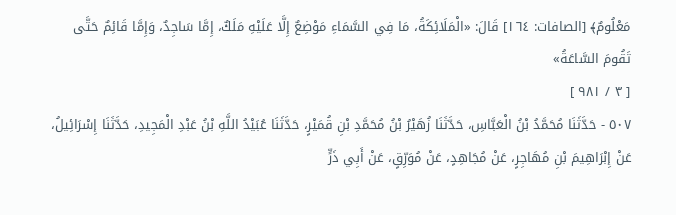مَعْلُومٌ﴾ [الصافات: ١٦٤] قَالَ: «الْمَلَائِكَةُ، مَا فِي السَّمَاءِ مَوْضِعٌ إِلَّا عَلَيْهِ مَلَكٌ، إِمَّا سَاجِدٌ، وَإِمَّا قَائِمٌ حَتَّى تَقُومَ السَّاعَةُ»
[ ٣ / ٩٨١ ]
٥٠٧ - حَدَّثَنَا مُحَمَّدُ بْنُ الْعَبَّاسِ، حَدَّثَنَا زُهَيْرُ بْنُ مُحَمَّدِ بْنِ قُمَيْرٍ، حَدَّثَنَا عُبَيْدُ اللَّهِ بْنُ عَبْدِ الْمَجِيدِ، حَدَّثَنَا إِسْرَائِيلُ، عَنْ إِبْرَاهِيمَ بْنِ مُهَاجِرٍ، عَنْ مُجَاهِدٍ، عَنْ مُوَرِّقٍ، عَنْ أَبِي ذَرٍّ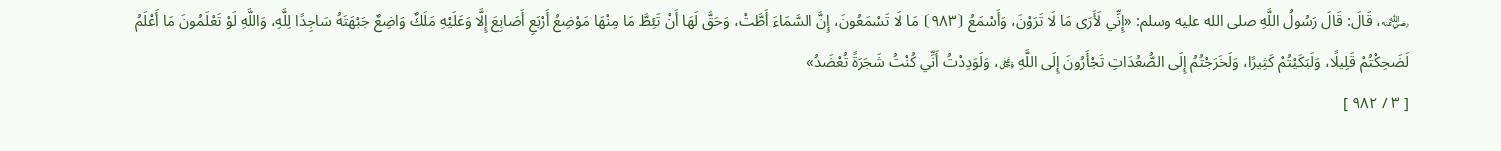﵁، قَالَ: قَالَ رَسُولُ اللَّهِ صلى الله عليه وسلم: «إِنِّي لَأَرَى مَا لَا تَرَوْنَ، وَأَسْمَعُ ⦗٩٨٣⦘ مَا لَا تَسْمَعُونَ، إِنَّ السَّمَاءَ أَطَّتْ، وَحَقَّ لَهَا أَنْ تَئِطَّ مَا مِنْهَا مَوْضِعُ أَرْبَعِ أَصَابِعَ إِلَّا وَعَلَيْهِ مَلَكٌ وَاضِعٌ جَبْهَتَهُ سَاجِدًا لِلَّهِ، وَاللَّهِ لَوْ تَعْلَمُونَ مَا أَعْلَمُ لَضَحِكْتُمْ قَلِيلًا، وَلَبَكَيْتُمْ كَثِيرًا، وَلَخَرَجْتُمُ إِلَى الصُّعُدَاتِ تَجْأَرُونَ إِلَى اللَّهِ ﷿، وَلَوَدِدْتُ أَنِّي كُنْتُ شَجَرَةً تُعْضَدُ»
[ ٣ / ٩٨٢ ]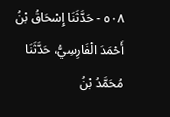٥٠٨ - حَدَّثَنَا إِسْحَاقُ بْنُ أَحْمَدَ الْفَارِسِيُّ، حَدَّثَنَا مُحَمَّدُ بْنُ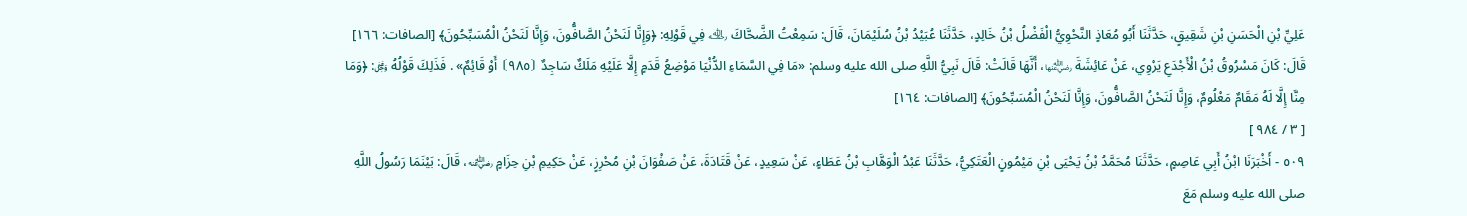عَلِيِّ بْنِ الْحَسَنِ بْنِ شَقِيقٍ، حَدَّثَنَا أَبُو مُعَاذٍ النَّحْوِيُّ الْفَضْلُ بْنُ خَالِدٍ، حَدَّثَنَا عُبَيْدُ بْنُ سُلَيْمَانَ، قَالَ: سَمِعْتُ الضَّحَّاكَ ﵀ فِي قَوْلِهِ: ﴿وَإِنَّا لَنَحْنُ الصَّافُّونَ، وَإِنَّا لَنَحْنُ الْمُسَبِّحُونَ﴾ [الصافات: ١٦٦] قَالَ: كَانَ مَسْرُوقُ بْنُ الْأَجْدَعِ يَرْوِي، عَنْ عَائِشَةَ ﵂، أَنَّهَا قَالَتْ: قَالَ نَبِيُّ اللَّهِ صلى الله عليه وسلم: «مَا فِي السَّمَاءِ الدُّنْيَا مَوْضِعُ قَدَمٍ إِلَّا عَلَيْهِ مَلَكٌ سَاجِدٌ ⦗٩٨٥⦘ أَوْ قَائِمٌ» . فَذَلِكَ قَوْلُهُ ﷿: ﴿وَمَا مِنَّا إِلَّا لَهُ مَقَامٌ مَعْلُومٌ، وَإِنَّا لَنَحْنُ الصَّافُّونَ، وَإِنَّا لَنَحْنُ الْمُسَبِّحُونَ﴾ [الصافات: ١٦٤]
[ ٣ / ٩٨٤ ]
٥٠٩ - أَخْبَرَنَا ابْنُ أَبِي عَاصِمٍ، حَدَّثَنَا مُحَمَّدُ بْنُ يَحْيَى بْنِ مَيْمُونٍ الْعَتَكِيُّ، حَدَّثَنَا عَبْدُ الْوَهَّابِ بْنُ عَطَاءٍ، عَنْ سَعِيدٍ، عَنْ قَتَادَةَ، عَنْ صَفْوَانَ بْنِ مُحْرِزٍ، عَنْ حَكِيمِ بْنِ حِزَامٍ ﵁، قَالَ: بَيْنَمَا رَسُولُ اللَّهِ صلى الله عليه وسلم مَعَ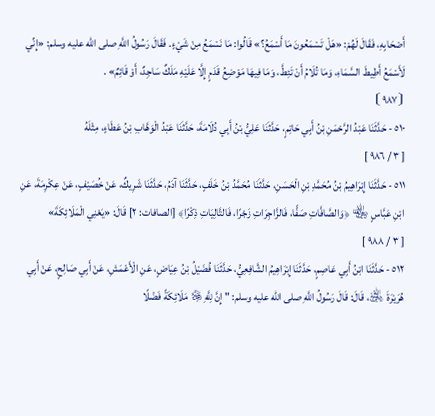أَصْحَابِهِ، فَقَالَ لَهُمْ: «هَلْ تَسْمَعُونَ مَا أَسْمَعُ؟» قَالُوا: مَا نَسْمَعُ مِنْ شَيْءٍ. فَقَالَ رَسُولُ اللَّهِ صلى الله عليه وسلم: «إِنِّي لَأَسْمَعُ أَطِيطَ السَّمَاءِ، وَمَا تُلَامُ أَنْ تَئِطَّ، وَمَا فِيهَا مَوْضِعُ قَدَمٍ إِلَّا عَلَيْهِ مَلَكٌ سَاجِدٌ، أَوْ قَائِمٌ» .
⦗٩٨٧⦘
٥١٠ - حَدَّثَنَا عَبْدُ الرَّحْمَنِ بْنُ أَبِي حَاتِمٍ، حَدَّثَنَا عَلِيُّ بْنُ أَبِي دُلَامَةَ، حَدَّثَنَا عَبْدُ الْوَهَّابِ بْنُ عَطَاءٍ، مِثْلَهُ
[ ٣ / ٩٨٦ ]
٥١١ - حَدَّثَنَا إِبْرَاهِيمُ بْنُ مُحَمَّدِ بْنِ الْحَسَنِ، حَدَّثَنَا مُحَمَّدُ بْنُ خَلَفٍ، حَدَّثَنَا آدَمُ، حَدَّثَنَا شَرِيكٌ، عَنْ خُصَيْفٍ، عَنْ عِكْرِمَةَ، عَنِ ابْنِ عَبَّاسٍ ﵄ ﴿وَالصَّافَّاتِ صَفًّا، فَالزَّاجِرَاتِ زَجْرًا، فَالتَّالِيَاتِ ذِكْرًا﴾ [الصافات: ٢] قَالَ: «يَعْنِي الْمَلَائِكَةَ»
[ ٣ / ٩٨٨ ]
٥١٢ - حَدَّثَنَا ابْنُ أَبِي عَاصِمٍ، حَدَّثَنَا إِبْرَاهِيمُ الشَّافِعِيُّ، حَدَّثَنَا فُضَيْلُ بْنُ عِيَاضٍ، عَنِ الْأَعْمَشِ، عَنْ أَبِي صَالِحٍ، عَنْ أَبِي هُرَيْرَةَ ﵁، قَالَ: قَالَ رَسُولُ اللَّهِ صلى الله عليه وسلم: " إِنَّ لِلَّهِ ﷿ مَلَائِكَةً فَضْلًا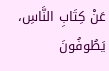عَنْ كِتَابِ النَّاسِ، يَطُوفُونَ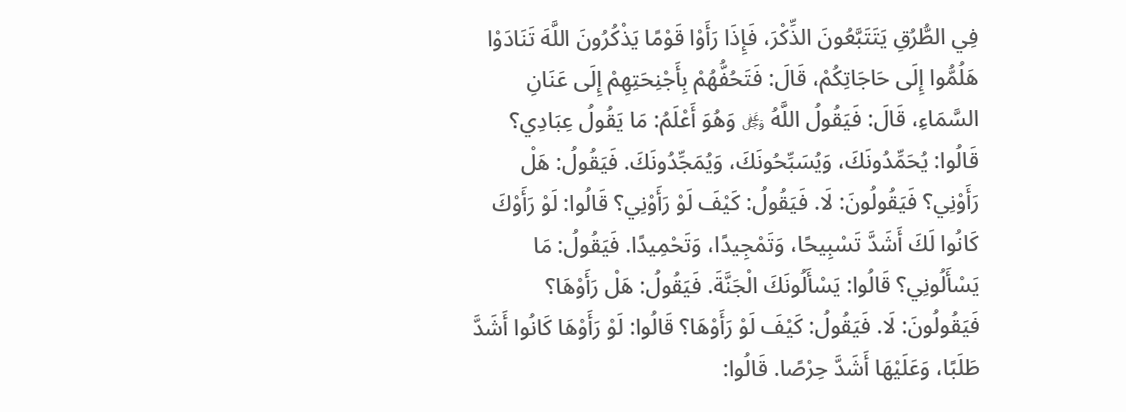فِي الطُّرُقِ يَتَتَبَّعُونَ الذِّكْرَ، فَإِذَا رَأَوْا قَوْمًا يَذْكُرُونَ اللَّهَ تَنَادَوْا هَلُمُّوا إِلَى حَاجَاتِكُمْ، قَالَ: فَتَحُفُّهُمْ بِأَجْنِحَتِهِمْ إِلَى عَنَانِ السَّمَاءِ، قَالَ: فَيَقُولُ اللَّهُ ﷿ وَهُوَ أَعْلَمُ: مَا يَقُولُ عِبَادِي؟ قَالُوا: يُحَمِّدُونَكَ، وَيُسَبِّحُونَكَ، وَيُمَجِّدُونَكَ. فَيَقُولُ: هَلْ رَأَوْنِي؟ فَيَقُولُونَ: لَا. فَيَقُولُ: كَيْفَ لَوْ رَأَوْنِي؟ قَالُوا: لَوْ رَأَوْكَ كَانُوا لَكَ أَشَدَّ تَسْبِيحًا، وَتَمْجِيدًا، وَتَحْمِيدًا. فَيَقُولُ: مَا يَسْأَلُونِي؟ قَالُوا: يَسْأَلُونَكَ الْجَنَّةَ. فَيَقُولُ: هَلْ رَأَوْهَا؟ فَيَقُولُونَ: لَا. فَيَقُولُ: كَيْفَ لَوْ رَأَوْهَا؟ قَالُوا: لَوْ رَأَوْهَا كَانُوا أَشَدَّ طَلَبًا، وَعَلَيْهَا أَشَدَّ حِرْصًا. قَالُوا: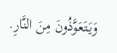وَيَتَعَوَّذُونَ مِنَ النَّارِ.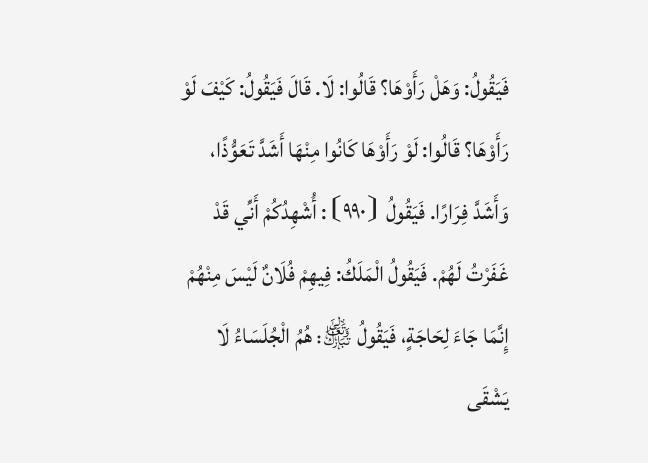فَيَقُولُ: وَهَلْ رَأَوْهَا؟ قَالُوا: لَا. قَالَ فَيَقُولُ: كَيْفَ لَوْ رَأَوْهَا؟ قَالُوا: لَوْ رَأَوْهَا كَانُوا مِنْهَا أَشَدَّ تَعَوُّذًا، وَأَشَدَّ فِرَارًا. فَيَقُولُ ⦗٩٩٠⦘: أُشْهِدُكُمْ أَنِّي قَدْ غَفَرْتُ لَهُمْ. فَيَقُولُ الْمَلَكُ: فِيهِمْ فُلَانٌ لَيْسَ مِنْهُمْ إِنَّمَا جَاءَ لِحَاجَةٍ، فَيَقُولُ ﵎: هُمُ الْجُلَسَاءُ لَا يَشْقَى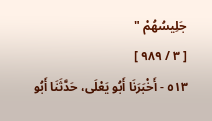جَلِيسُهُمْ "
[ ٣ / ٩٨٩ ]
٥١٣ - أَخْبَرَنَا أَبُو يَعْلَى، حَدَّثَنَا أَبُو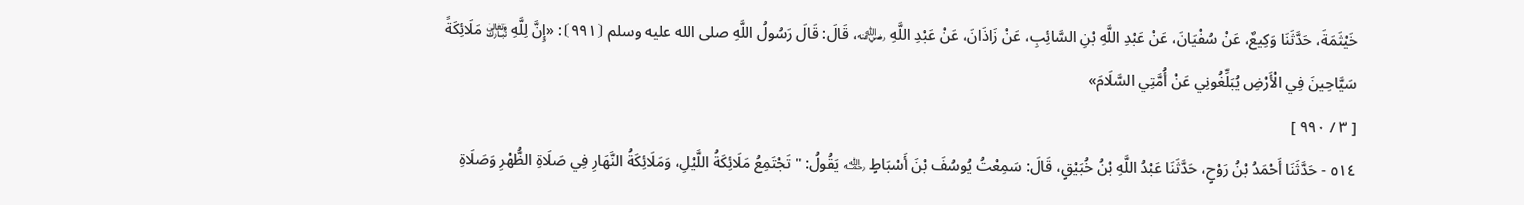خَيْثَمَةَ، حَدَّثَنَا وَكِيعٌ، عَنْ سُفْيَانَ، عَنْ عَبْدِ اللَّهِ بْنِ السَّائِبِ، عَنْ زَاذَانَ، عَنْ عَبْدِ اللَّهِ ﵁، قَالَ: قَالَ رَسُولُ اللَّهِ صلى الله عليه وسلم ⦗٩٩١⦘: «إِنَّ لِلَّهِ ﵎ مَلَائِكَةً سَيَّاحِينَ فِي الْأَرْضِ يُبَلِّغُونِي عَنْ أُمَّتِي السَّلَامَ»
[ ٣ / ٩٩٠ ]
٥١٤ - حَدَّثَنَا أَحْمَدُ بْنُ رَوْحٍ، حَدَّثَنَا عَبْدُ اللَّهِ بْنُ خُبَيْقٍ، قَالَ: سَمِعْتُ يُوسُفَ بْنَ أَسْبَاطٍ ﵀ يَقُولُ: " تَجْتَمِعُ مَلَائِكَةُ اللَّيْلِ، وَمَلَائِكَةُ النَّهَارِ فِي صَلَاةِ الظُّهْرِ وَصَلَاةِ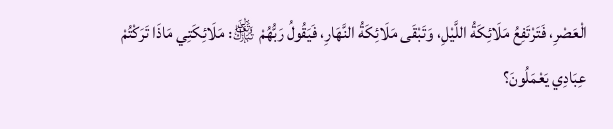الْعَصْرِ، فَتَرْتَفِعُ مَلَائِكَةُ اللَّيْلِ، وَتَبْقَى مَلَائِكَةُ النَّهَارِ، فَيَقُولُ رَبُّهُمْ ﵎: مَلَائِكَتِي مَاذَا تَرَكْتُمْ عِبَادِي يَعْمَلُونَ؟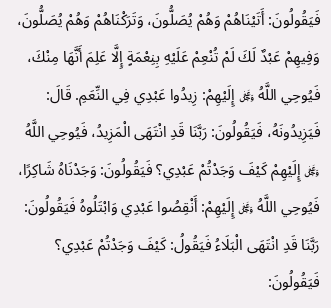فَيَقُولُونَ: أَتَيْنَاهُمْ وَهُمْ يُصَلُّونَ، وَتَرَكْنَاهُمْ وَهُمْ يُصَلُّونَ، وَفِيهِمْ عَبْدٌ لَكَ لَمْ تُنْعِمْ عَلَيْهِ بِنِعْمَةٍ إِلَّا عَلِمَ أَنَّهَا مِنْكَ، فَيُوحِي اللَّهُ ﷿ إِلَيْهِمْ: زِيدُوا عَبْدِي فِي النِّعَمِ. قَالَ: فَيَزِيدُونَهُ، فَيَقُولُونَ: رَبَّنَا قَدِ انْتَهَى الْمَزِيدُ، فَيُوحِي اللَّهُ ﷿ إِلَيْهِمْ كَيْفَ وَجَدْتُمْ عَبْدِي؟ فَيَقُولُونَ: وَجَدْنَاهُ شَاكِرًا، فَيُوحِي اللَّهُ ﷿ إِلَيْهِمْ: أَنْقِصُوا عَبْدِي وَابْتَلُوهُ فَيَقُولُونَ: رَبَّنَا قَدِ انْتَهَى الْبَلَاءُ فَيَقُولُ: كَيْفَ وَجَدْتُمْ عَبْدِي؟ فَيَقُولُونَ: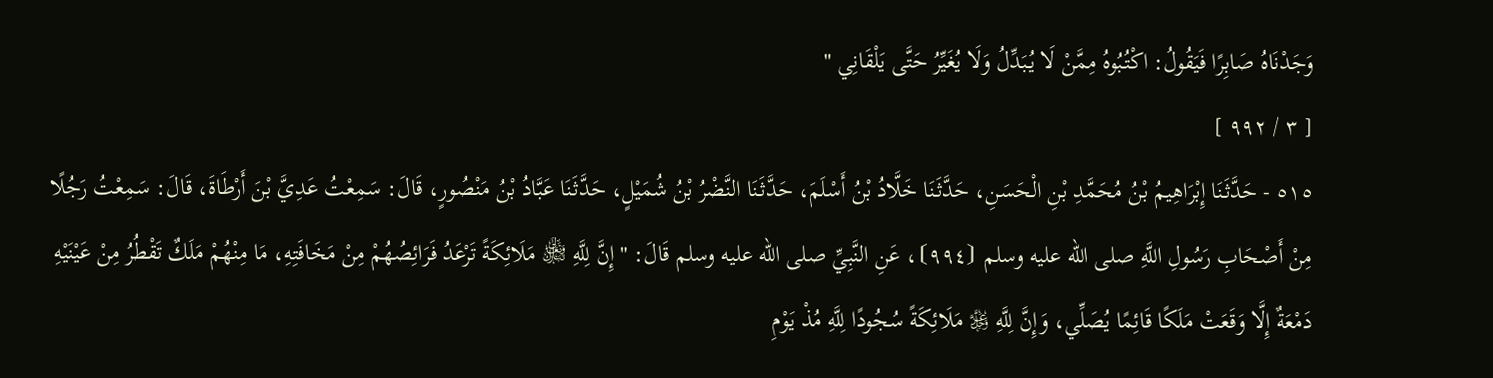وَجَدْنَاهُ صَابِرًا فَيَقُولُ: اكْتُبُوهُ مِمَّنْ لَا يُبَدِّلُ وَلَا يُغَيِّرُ حَتَّى يَلْقَانِي "
[ ٣ / ٩٩٢ ]
٥١٥ - حَدَّثَنَا إِبْرَاهِيمُ بْنُ مُحَمَّدِ بْنِ الْحَسَنِ، حَدَّثَنَا خَلَّادُ بْنُ أَسْلَمَ، حَدَّثَنَا النَّضْرُ بْنُ شُمَيْلٍ، حَدَّثَنَا عَبَّادُ بْنُ مَنْصُورٍ، قَالَ: سَمِعْتُ عَدِيَّ بْنَ أَرْطَاةَ، قَالَ: سَمِعْتُ رَجُلًا مِنْ أَصْحَابِ رَسُولِ اللَّهِ صلى الله عليه وسلم ⦗٩٩٤⦘، عَنِ النَّبِيِّ صلى الله عليه وسلم قَالَ: " إِنَّ لِلَّهِ ﵎ مَلَائِكَةً تَرْعَدُ فَرَائِصُهُمْ مِنْ مَخَافَتِهِ، مَا مِنْهُمْ مَلَكٌ تَقْطُرُ مِنْ عَيْنَيْهِ دَمْعَةٌ إِلَّا وَقَعَتْ مَلَكًا قَائِمًا يُصَلِّي، وَإِنَّ لِلَّهِ ﷿ مَلَائِكَةً سُجُودًا لِلَّهِ مُذْ يَوْمِ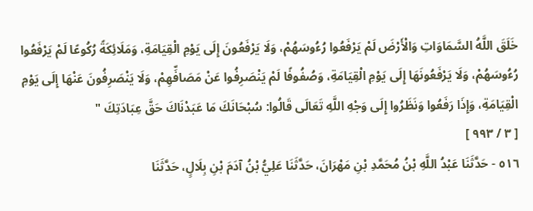خَلَقَ اللَّهُ السَّمَاوَاتِ وَالْأَرْضَ لَمْ يَرْفَعُوا رُءُوسَهُمْ، وَلَا يَرْفَعُونَ إِلَى يَوْمِ الْقِيَامَةِ، وَمَلَائِكَةً رُكُوعًا لَمْ يَرْفَعُوا رُءُوسَهُمْ، وَلَا يَرْفَعُونَهَا إِلَى يَوْمِ الْقِيَامَةِ، وَصُفُوفًا لَمْ يَنْصَرِفُوا عَنْ مَصَافِّهِمْ، وَلَا يَنْصَرِفُونَ عَنْهَا إِلَى يَوْمِ الْقِيَامَةِ، وَإِذَا رَفَعُوا وَنَظَرُوا إِلَى وَجْهِ اللَّهِ تَعَالَى قَالُوا: سُبْحَانَكَ مَا عَبَدْنَاكَ حَقَّ عِبَادَتِكَ "
[ ٣ / ٩٩٣ ]
٥١٦ - حَدَّثَنَا عَبْدُ اللَّهِ بْنُ مُحَمَّدِ بْنِ مَهْرَانَ، حَدَّثَنَا عَلِيُّ بْنُ آدَمَ بْنِ بِلَالٍ، حَدَّثَنَا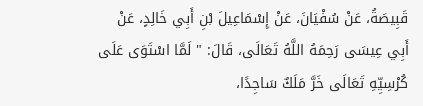قَبِيصَةُ، عَنْ سُفْيَانَ، عَنْ إِسْمَاعِيلَ بْنِ أَبِي خَالِدٍ، عَنْ أَبِي عِيسَى رَحِمَهُ اللَّهُ تَعَالَى، قَالَ: " لَمَّا اسْتَوَى عَلَى كُرْسِيِّهِ تَعَالَى خَرَّ مَلَكٌ سَاجِدًا،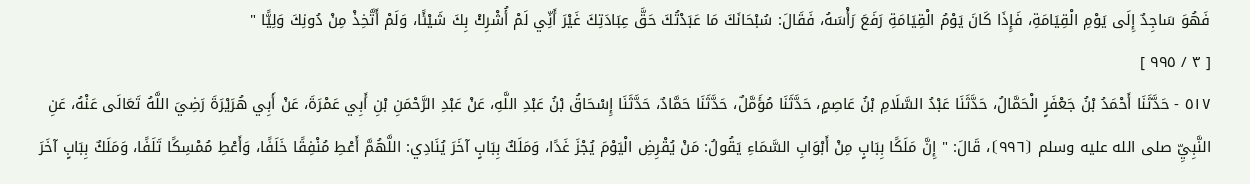فَهُوَ سَاجِدٌ إِلَى يَوْمِ الْقِيَامَةِ، فَإِذَا كَانَ يَوْمُ الْقِيَامَةِ رَفَعَ رَأْسَهُ، فَقَالَ: سُبْحَانَكَ مَا عَبَدْتُكَ حَقَّ عِبَادَتِكَ غَيْرَ أَنِّي لَمْ أُشْرِكْ بِكَ شَيْئًا، وَلَمْ أَتَّخِذْ مِنْ دُونِكَ وَلِيًّا "
[ ٣ / ٩٩٥ ]
٥١٧ - حَدَّثَنَا أَحْمَدُ بْنُ جَعْفَرٍ الْحَمَّالُ، حَدَّثَنَا عَبْدُ السَّلَامِ بْنُ عَاصِمٍ، حَدَّثَنَا مُؤَمَّلٌ، حَدَّثَنَا حَمَّادٌ، حَدَّثَنَا إِسْحَاقُ بْنُ عَبْدِ اللَّهِ، عَنْ عَبْدِ الرَّحْمَنِ بْنِ أَبِي عَمْرَةَ، عَنْ أَبِي هُرَيْرَةَ رَضِيَ اللَّهُ تَعَالَى عَنْهُ، عَنِ النَّبِيِّ صلى الله عليه وسلم ⦗٩٩٦⦘، قَالَ: " إِنَّ مَلَكًا بِبَابٍ مِنْ أَبْوَابِ السَّمَاءِ يَقُولُ: مَنْ يُقْرِضِ الْيَوْمَ يُجْزَ غَدًا، وَمَلَكٌ بِبَابٍ آخَرَ يُنَادِي: اللَّهُمَّ أَعْطِ مُنْفِقًا خَلَفًا، وَأَعْطِ مُمْسِكًا تَلَفًا، وَمَلَكٌ بِبَابٍ آخَرَ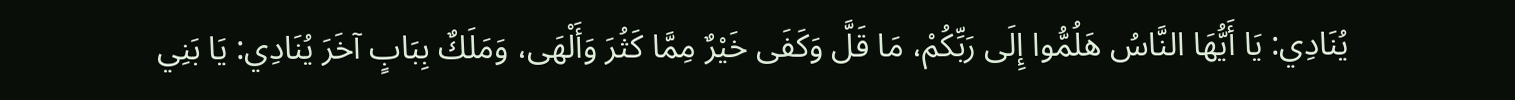يُنَادِي: يَا أَيُّهَا النَّاسُ هَلُمُّوا إِلَى رَبِّكُمْ، مَا قَلَّ وَكَفَى خَيْرٌ مِمَّا كَثُرَ وَأَلْهَى، وَمَلَكٌ بِبَابٍ آخَرَ يُنَادِي: يَا بَنِي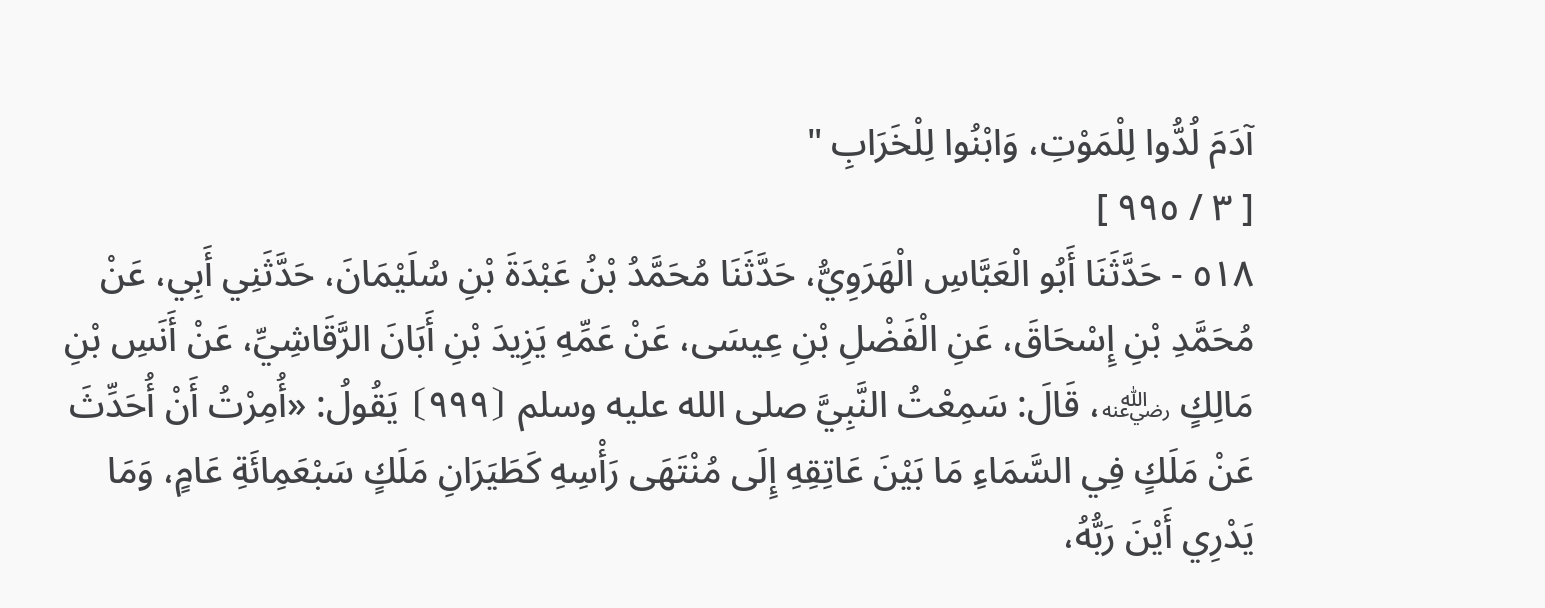آدَمَ لُدُّوا لِلْمَوْتِ، وَابْنُوا لِلْخَرَابِ "
[ ٣ / ٩٩٥ ]
٥١٨ - حَدَّثَنَا أَبُو الْعَبَّاسِ الْهَرَوِيُّ، حَدَّثَنَا مُحَمَّدُ بْنُ عَبْدَةَ بْنِ سُلَيْمَانَ، حَدَّثَنِي أَبِي، عَنْ مُحَمَّدِ بْنِ إِسْحَاقَ، عَنِ الْفَضْلِ بْنِ عِيسَى، عَنْ عَمِّهِ يَزِيدَ بْنِ أَبَانَ الرَّقَاشِيِّ، عَنْ أَنَسِ بْنِ مَالِكٍ ﵁، قَالَ: سَمِعْتُ النَّبِيَّ صلى الله عليه وسلم ⦗٩٩٩⦘ يَقُولُ: «أُمِرْتُ أَنْ أُحَدِّثَ عَنْ مَلَكٍ فِي السَّمَاءِ مَا بَيْنَ عَاتِقِهِ إِلَى مُنْتَهَى رَأْسِهِ كَطَيَرَانِ مَلَكٍ سَبْعَمِائَةِ عَامٍ، وَمَا يَدْرِي أَيْنَ رَبُّهُ،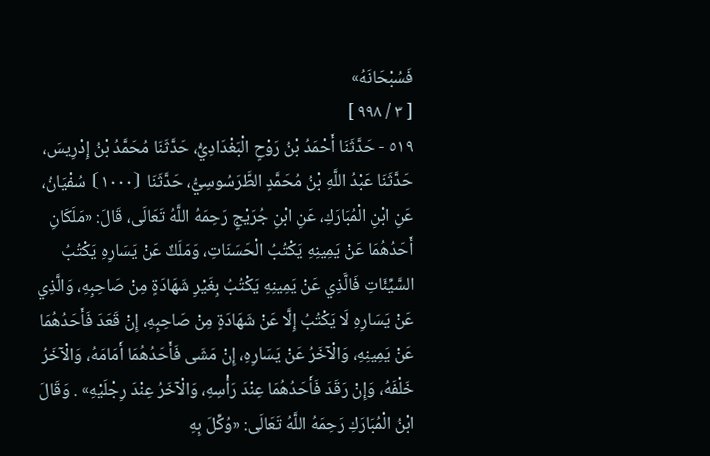فَسُبْحَانَهُ»
[ ٣ / ٩٩٨ ]
٥١٩ - حَدَّثَنَا أَحْمَدُ بْنُ رَوْحٍ الْبَغْدَادِيُّ، حَدَّثَنَا مُحَمَّدُ بْنُ إِدْرِيسَ، حَدَّثَنَا عَبْدُ اللَّهِ بْنُ مُحَمَّدٍ الطَّرَسُوسِيُّ، حَدَّثَنَا ⦗١٠٠٠⦘ سُفْيَانُ، عَنِ ابْنِ الْمُبَارَكِ، عَنِ ابْنِ جُرَيْجٍ رَحِمَهُ اللَّهُ تَعَالَى، قَالَ: «مَلَكَانِ أَحَدُهُمَا عَنْ يَمِينِهِ يَكْتُبُ الْحَسَنَاتِ، وَمَلَكٌ عَنْ يَسَارِهِ يَكْتُبُ السَّيِّئَاتِ فَالَّذِي عَنْ يَمِينِهِ يَكْتُبُ بِغَيْرِ شَهَادَةٍ مِنْ صَاحِبِهِ، وَالَّذِي عَنْ يَسَارِهِ لَا يَكْتُبُ إِلَّا عَنْ شَهَادَةٍ مِنْ صَاحِبِهِ، إِنْ قَعَدَ فَأَحَدُهُمَا عَنْ يَمِينِهِ، وَالْآخَرُ عَنْ يَسَارِهِ، إِنْ مَشَى فَأَحَدُهُمَا أَمَامَهُ، وَالْآخَرُ خَلْفَهُ، وَإِنْ رَقَدَ فَأَحَدُهُمَا عِنْدَ رَأْسِهِ، وَالْآخَرُ عِنْدَ رِجْلَيْهِ» . وَقَالَ ابْنُ الْمُبَارَكِ رَحِمَهُ اللَّهُ تَعَالَى: «وُكِّلَ بِهِ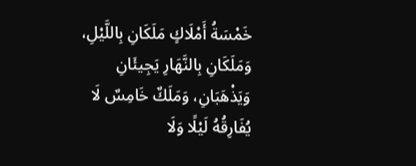خَمْسَةُ أَمْلَاكٍ مَلَكَانِ بِاللَّيْلِ، وَمَلَكَانِ بِالنَّهَارِ يَجِيئَانِ وَيَذْهَبَانِ، وَمَلَكٌ خَامِسٌ لَا يُفَارِقُهُ لَيْلًا وَلَا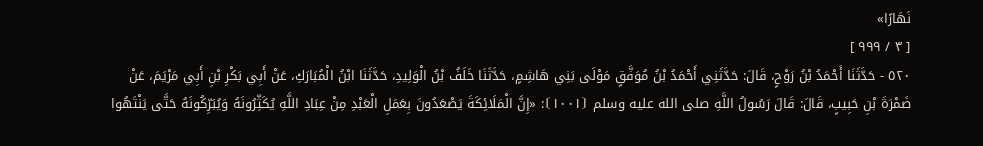نَهَارًا»
[ ٣ / ٩٩٩ ]
٥٢٠ - حَدَّثَنَا أَحْمَدُ بْنُ رَوْحٍ، قَالَ: حَدَّثَنِي أَحْمَدُ بْنُ مُوَفَّقٍ مَوْلَى بَنِي هَاشِمٍ، حَدَّثَنَا خَلَفُ بْنُ الْوَلِيدِ، حَدَّثَنَا ابْنُ الْمُبَارَكِ، عَنْ أَبِي بَكْرِ بْنِ أَبِي مَرْيَمَ، عَنْ ضَمْرَةَ بْنِ حَبِيبٍ، قَالَ: قَالَ رَسُولُ اللَّهِ صلى الله عليه وسلم ⦗١٠٠١⦘: «إِنَّ الْمَلَائِكَةَ يَصْعَدُونَ بِعَمَلِ الْعَبْدِ مِنْ عِبَادِ اللَّهِ يُكَثِّرُونَهُ وَيُبَرِّكُونَهُ حَتَّى يَنْتَهُوا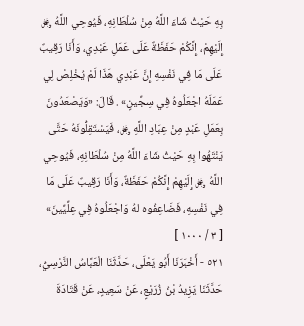بِهِ حَيْثُ شَاءَ اللَّهُ مِنْ سُلْطَانِهِ، فَيُوحِي اللَّهُ ﷿ إِلَيْهِمْ، إِنَّكُمْ حَفَظَةٌ عَلَى عَمَلِ عَبْدِي، وَأَنَا رَقِيبٌ عَلَى مَا فِي نَفْسِهِ إِنَّ عَبْدِي هَذَا لَمْ يُخْلِصْ لِي عَمَلَهُ اجْعَلُوهُ فِي سِجِّينٍ» . قَالَ: «وَيَصْعَدُونَ بِعَمَلِ عَبْدٍ مِنْ عِبَادِ اللَّهِ ﷿، فَيَسْتَقِلُّونَهُ حَتَّى يَنْتَهُوا بِهِ حَيْثُ شَاءَ اللَّهُ مِنْ سُلْطَانِهِ، فَيُوحِي اللَّهُ ﷿ إِلَيْهِمْ إِنَّكُمْ حَفَظَةٌ، وَأَنَا رَقِيبٌ عَلَى مَا فِي نَفْسِهِ، فَضَاعِفُوه لهُ وَاجْعَلُوهُ فِي عِلِّيِّينَ»
[ ٣ / ١٠٠٠ ]
٥٢١ - أَخْبَرَنَا أَبُو يَعْلَى، حَدَّثَنَا الْعَبَّاسُ النَّرْسِيُّ، حَدَّثَنَا يَزِيدُ بْنُ زُرَيْعٍ، عَنْ سَعِيدٍ، عَنْ قَتَادَةَ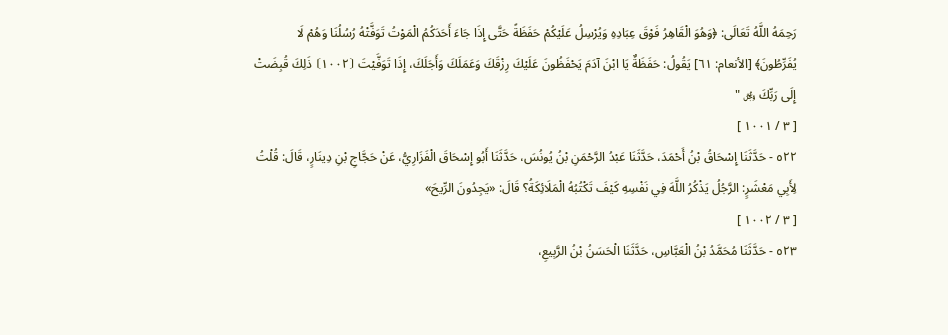رَحِمَهُ اللَّهُ تَعَالَى: ﴿وَهُوَ الْقَاهِرُ فَوْقَ عِبَادِهِ وَيُرْسِلُ عَلَيْكُمْ حَفَظَةً حَتَّى إِذَا جَاءَ أَحَدَكُمُ الْمَوْتُ تَوَفَّتْهُ رُسُلُنَا وَهُمْ لَا يُفَرِّطُونَ﴾ [الأنعام: ٦١] يَقُولُ: حَفَظَةٌ يَا ابْنَ آدَمَ يَحْفَظُونَ عَلَيْكَ رِزْقَكَ وَعَمَلَكَ وَأَجَلَكَ، إِذَا تَوَفَّيْتَ ⦗١٠٠٢⦘ ذَلِكَ قُبِضَتْ إِلَى رَبِّكَ ﷿ "
[ ٣ / ١٠٠١ ]
٥٢٢ - حَدَّثَنَا إِسْحَاقُ بْنُ أَحْمَدَ، حَدَّثَنَا عَبْدُ الرَّحْمَنِ بْنُ يُونُسَ، حَدَّثَنَا أَبُو إِسْحَاقَ الْفَزَارِيُّ، عَنْ حَجَّاجِ بْنِ دِينَارٍ، قَالَ: قُلْتُ لِأَبِي مَعْشَرٍ: الرَّجُلُ يَذْكُرُ اللَّهَ فِي نَفْسِهِ كَيْفَ تَكْتُبُهُ الْمَلَائِكَةُ؟ قَالَ: «يَجِدُونَ الرِّيحَ»
[ ٣ / ١٠٠٢ ]
٥٢٣ - حَدَّثَنَا مُحَمَّدُ بْنُ الْعَبَّاسِ، حَدَّثَنَا الْحَسَنُ بْنُ الرَّبِيعِ،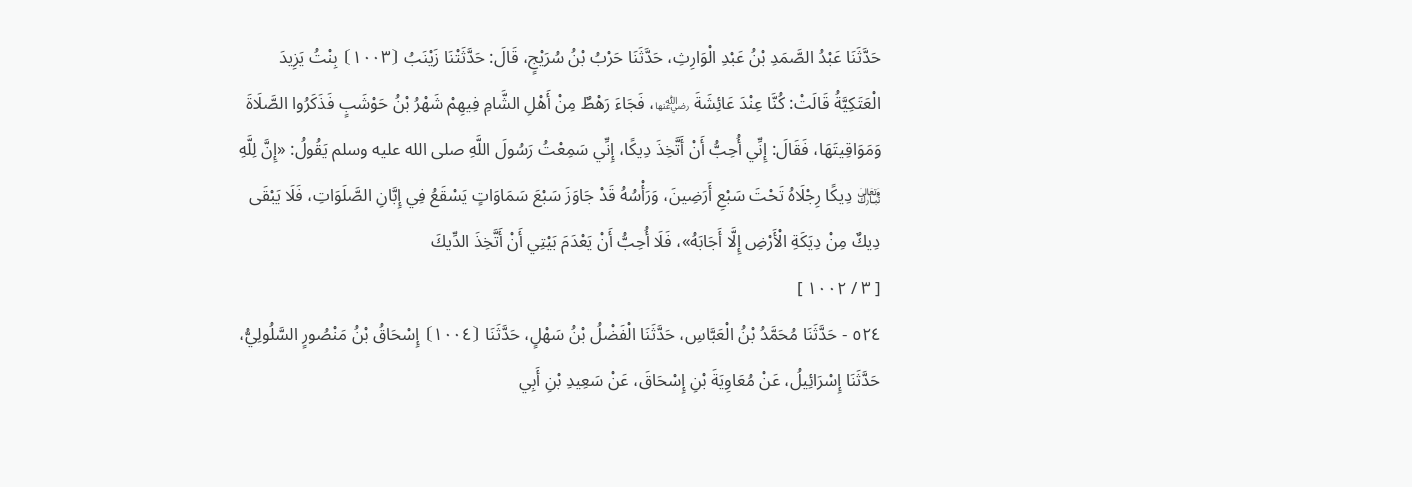حَدَّثَنَا عَبْدُ الصَّمَدِ بْنُ عَبْدِ الْوَارِثِ، حَدَّثَنَا حَرْبُ بْنُ سُرَيْجٍ، قَالَ: حَدَّثَتْنَا زَيْنَبُ ⦗١٠٠٣⦘ بِنْتُ يَزِيدَ الْعَتَكِيَّةُ قَالَتْ: كُنَّا عِنْدَ عَائِشَةَ ﵂، فَجَاءَ رَهْطٌ مِنْ أَهْلِ الشَّامِ فِيهِمْ شَهْرُ بْنُ حَوْشَبٍ فَذَكَرُوا الصَّلَاةَ وَمَوَاقِيتَهَا، فَقَالَ: إِنِّي أُحِبُّ أَنْ أَتَّخِذَ دِيكًا، إِنِّي سَمِعْتُ رَسُولَ اللَّهِ صلى الله عليه وسلم يَقُولُ: «إِنَّ لِلَّهِ ﵎ دِيكًا رِجْلَاهُ تَحْتَ سَبْعِ أَرَضِينَ، وَرَأْسُهُ قَدْ جَاوَزَ سَبْعَ سَمَاوَاتٍ يَسْقَعُ فِي إِبَّانِ الصَّلَوَاتِ، فَلَا يَبْقَى دِيكٌ مِنْ دِيَكَةِ الْأَرْضِ إِلَّا أَجَابَهُ»، فَلَا أُحِبُّ أَنْ يَعْدَمَ بَيْتِي أَنْ أَتَّخِذَ الدِّيكَ
[ ٣ / ١٠٠٢ ]
٥٢٤ - حَدَّثَنَا مُحَمَّدُ بْنُ الْعَبَّاسِ، حَدَّثَنَا الْفَضْلُ بْنُ سَهْلٍ، حَدَّثَنَا ⦗١٠٠٤⦘ إِسْحَاقُ بْنُ مَنْصُورٍ السَّلُولِيُّ، حَدَّثَنَا إِسْرَائِيلُ، عَنْ مُعَاوِيَةَ بْنِ إِسْحَاقَ، عَنْ سَعِيدِ بْنِ أَبِي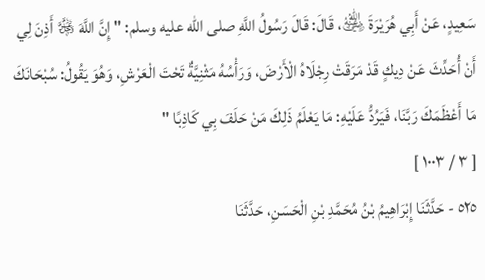سَعِيدٍ، عَنْ أَبِي هُرَيْرَةَ ﵁، قَالَ: قَالَ رَسُولُ اللَّهِ صلى الله عليه وسلم: " إِنَّ اللَّهَ ﷿ أَذِنَ لِي أَنْ أُحَدِّثَ عَنْ دِيكٍ قَدْ مَرَقَتْ رِجْلَاهُ الْأَرْضَ، وَرَأْسُهُ مَثْنِيَّةٌ تَحْتَ الْعَرْشِ، وَهُوَ يَقُولُ: سُبْحَانَكَ مَا أَعْظَمَكَ رَبَّنَا، فَيَرُدُّ عَلَيْهِ: مَا يَعْلَمُ ذَلِكَ مَنْ حَلَفَ بِي كَاذِبًا "
[ ٣ / ١٠٠٣ ]
٥٢٥ - حَدَّثَنَا إِبْرَاهِيمُ بْنُ مُحَمَّدِ بْنِ الْحَسَنِ، حَدَّثَنَا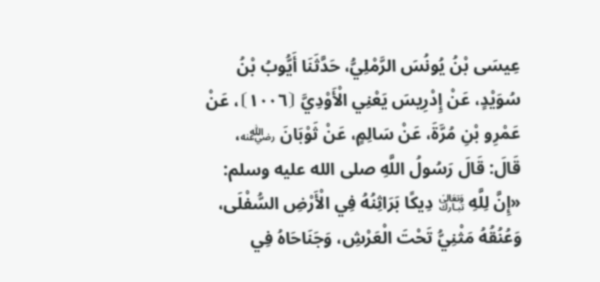عِيسَى بْنُ يُونُسَ الرَّمْلِيُّ، حَدَّثَنَا أَيُّوبُ بْنُ سُوَيْدٍ، عَنْ إِدْرِيسَ يَعْنِي الْأَوْدِيَّ ⦗١٠٠٦⦘، عَنْ عَمْرِو بْنِ مُرَّةَ، عَنْ سَالِمٍ، عَنْ ثَوْبَانَ ﵁، قَالَ: قَالَ رَسُولُ اللَّهِ صلى الله عليه وسلم: «إِنَّ لِلَّهِ ﵎ دِيكًا بَرَاثِنُهُ فِي الْأَرْضِ السُّفْلَى، وَعُنُقُهُ مَثْنِيُّ تَحْتَ الْعَرْشِ، وَجَنَاحَاهُ فِي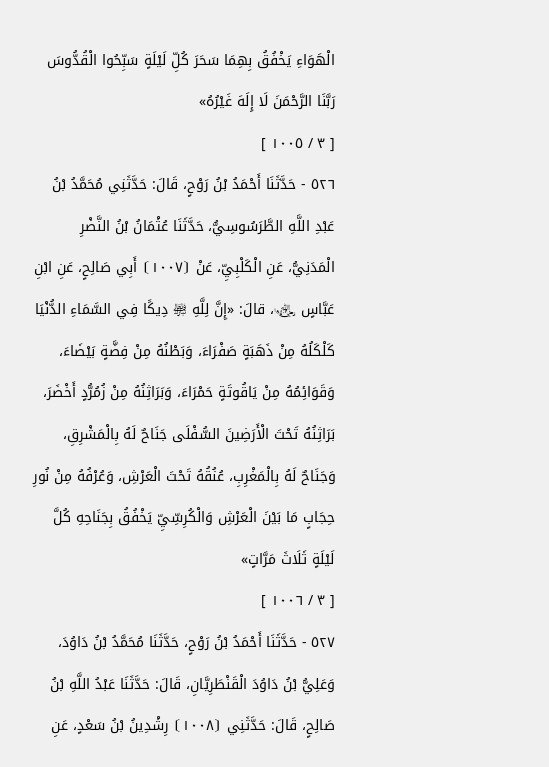الْهَوَاءِ يَخْفُقُ بِهِمَا سَحَرَ كُلِّ لَيْلَةٍ سَبِّحُوا الْقُدُّوسَ رَبَّنَا الرَّحْمَنَ لَا إِلَهَ غَيْرُهُ»
[ ٣ / ١٠٠٥ ]
٥٢٦ - حَدَّثَنَا أَحْمَدُ بْنُ رَوْحٍ، قَالَ: حَدَّثَنِي مُحَمَّدُ بْنُ عَبْدِ اللَّهِ الطَّرَسُوسِيُّ، حَدَّثَنَا عُثْمَانُ بْنُ النَّضْرِ الْمَدَنِيُّ، عَنِ الْكَلْبِيِّ، عَنْ ⦗١٠٠٧⦘ أَبِي صَالِحٍ، عَنِ ابْنِ عَبَّاسٍ ﵄، قالَ: «إِنَّ لِلَّهِ ﵎ دِيكًا فِي السَّمَاءِ الدُّنْيَا كَلْكَلُهُ مِنْ ذَهَبَةٍ صَفْرَاءَ، وَبَطْنُهُ مِنْ فِضَّةٍ بَيْضَاءَ، وَقَوَائِمُهُ مِنْ يَاقُوتَةٍ حَمْرَاءَ، وَبَرَاثِنُهُ مِنْ زُمُرُّدٍ أَخْضَرَ، بَرَاثِنُهُ تَحْتَ الْأَرَضِينَ السُّفْلَى جَنَاحٌ لَهُ بِالْمَشْرِقِ، وَجَنَاحٌ لَهُ بِالْمَغْرِبِ، عُنُقُهُ تَحْتَ الْعَرْشِ، وَعُرْفُهُ مِنْ نُورِ حِجَابٍ مَا بَيْنَ الْعَرْشِ وَالْكُرِسِّيِّ يَخْفُقُ بِجَنَاحِهِ كُلَّ لَيْلَةٍ ثَلَاثَ مَرَّاتٍ»
[ ٣ / ١٠٠٦ ]
٥٢٧ - حَدَّثَنَا أَحْمَدُ بْنُ رَوْحٍ، حَدَّثَنَا مُحَمَّدُ بْنُ دَاوُدَ، وَعَلِيُّ بْنُ دَاوُدَ الْقَنْطَرِيَّانِ، قَالَ: حَدَّثَنَا عَبْدُ اللَّهِ بْنُ صَالِحٍ، قَالَ: حَدَّثَنِي ⦗١٠٠٨⦘ رِشْدِينُ بْنُ سَعْدٍ، عَنِ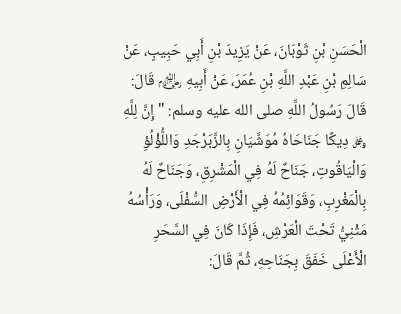الْحَسَنِ بْنِ ثَوْبَانَ، عَنْ يَزِيدَ بْنِ أَبِي حَبِيبٍ، عَنْ سَالِمِ بْنِ عَبْدِ اللَّهِ بْنِ عُمَرَ، عَنْ أَبِيهِ ﵃ قَالَ: قَالَ رَسُولُ اللَّهِ صلى الله عليه وسلم: " إِنَّ لِلَّهِ ﷿ دِيكًا جَنَاحَاهُ مُوَشَّيَانِ بِالزَّبَرْجَدِ وَاللُّؤْلُؤِ وَالْيَاقُوتِ، جَنَاحٌ لَهُ فِي الْمَشْرِقِ، وَجَنَاحٌ لَهُ بِالْمَغْرِبِ، وَقَوَائِمُهُ فِي الْأَرْضِ السُّفْلَى، وَرَأْسُهُ مَثْنِيُّ تَحْتَ الْعَرْشِ، فَإِذَا كَانَ فِي السَّحَرِ الْأَعْلَى خَفَقَ بِجَنَاحِهِ، ثُمَّ قَالَ: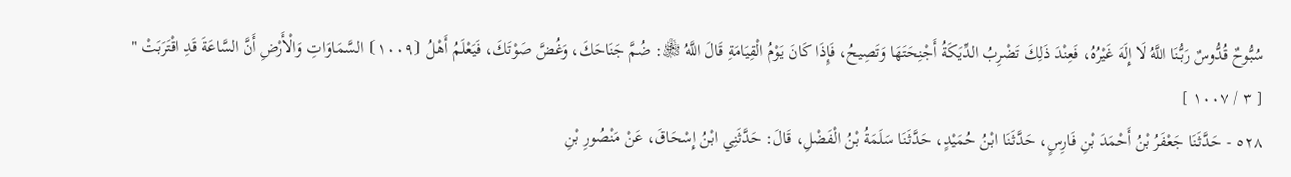سُبُّوحٌ قُدُّوسٌ رَبُّنَا اللَّهُ لَا إِلَهَ غَيْرُهُ، فَعِنْدَ ذَلِكَ تَضْرِبُ الدِّيَكَةُ أَجْنِحَتَهَا وَتَصِيحُ، فَإِذَا كَانَ يَوْمُ الْقِيَامَةِ قَالَ اللَّهُ ﵎: ضُمَّ جَنَاحَكَ، وَغُضَّ صَوْتَكَ، فَيَعْلَمُ أَهْلُ ⦗١٠٠٩⦘ السَّمَاوَاتِ وَالْأَرْضِ أَنَّ السَّاعَةَ قَدِ اقْتَرَبَتْ "
[ ٣ / ١٠٠٧ ]
٥٢٨ - حَدَّثَنَا جَعْفَرُ بْنُ أَحْمَدَ بْنِ فَارِسٍ، حَدَّثَنَا ابْنُ حُمَيْدٍ، حَدَّثَنَا سَلَمَةُ بْنُ الْفَضْلِ، قَالَ: حَدَّثَنِي ابْنُ إِسْحَاقَ، عَنْ مَنْصُورِ بْنِ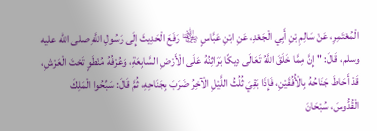الْمُعْتَمِرِ، عَنْ سَالِمِ بْنِ أَبِي الْجَعْدِ، عَنِ ابْنِ عَبَّاسٍ ﵄ رَفَعَ الْحَدِيثَ إِلَى رَسُولِ اللَّهِ صلى الله عليه وسلم، قَالَ: " إِنَّ مِمَّا خَلَقَ اللَّهُ تَعَالَى دِيكًا بَرَاثِنُهُ عَلَى الْأَرْضِ السَّابِعَةِ، وَعُرْفُهُ مُنْطَوٍ تَحْتَ الْعَرْشِ، قَدْ أَحَاطَ جَنَاحُهُ بِالْأُفُقَيْنِ، فَإِذَا بَقِيَ ثُلُثُ اللَّيْلِ الْآخِرُ ضَرَبَ بِجَنَاحِهِ، ثُمَّ قَالَ: سَبِّحُوا الْمَلِكَ الْقُدُّوسَ، سُبْحَانَ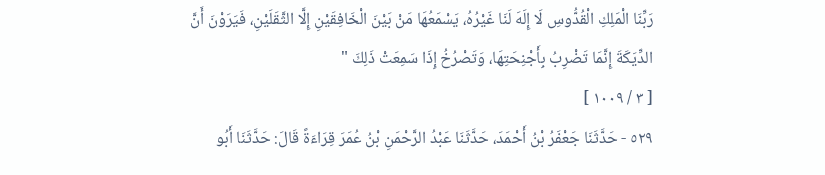رَبِّنَا الْمَلِكِ الْقُدُّوسِ لَا إِلَهَ لَنَا غَيْرُهُ، يَسْمَعُهَا مَنْ بَيْنَ الْخَافِقَيْنِ إِلَّا الثَّقَلَيْنِ، فَيَرَوْنَ أَنَّ الدِّيَكَةَ إِنَّمَا تَضْرِبُ بِأَجْنِحَتِهَا، وَتَصْرُخُ إِذَا سَمِعَتْ ذَلِكَ "
[ ٣ / ١٠٠٩ ]
٥٢٩ - حَدَّثَنَا جَعْفَرُ بْنُ أَحْمَدَ، حَدَّثَنَا عَبْدُ الرَّحْمَنِ بْنُ عُمَرَ قِرَاءَةً قَالَ: حَدَّثَنَا أَبُو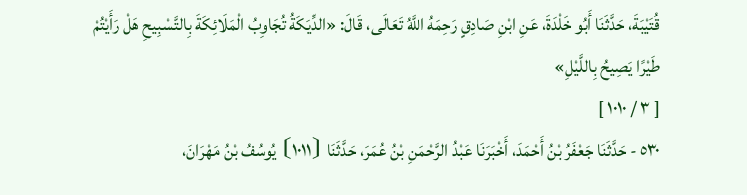قُتَيْبَةَ، حَدَّثَنَا أَبُو خَلْدَةَ، عَنِ ابْنِ صَادِقٍ رَحِمَهُ اللَّهُ تَعَالَى، قَالَ: «الدِّيَكَةُ تُجَاوِبُ الْمَلَائِكَةَ بِالتَّسْبِيحِ هَلْ رَأَيْتُمْ طَيْرًا يَصِيحُ بِاللَّيْلِ»
[ ٣ / ١٠١٠ ]
٥٣٠ - حَدَّثَنَا جَعْفَرُ بْنُ أَحْمَدَ، أَخْبَرَنَا عَبْدُ الرَّحْمَنِ بْنُ عُمَرَ، حَدَّثَنَا ⦗١٠١١⦘ يُوسُفُ بْنُ مَهْرَانَ،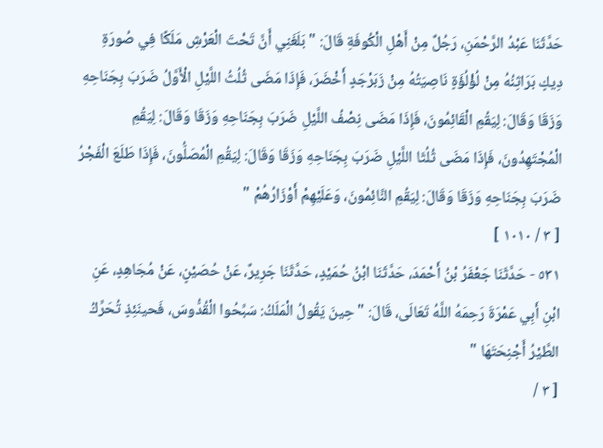حَدَّثَنَا عَبْدُ الرَّحْمَنِ، رَجُلٌ مِنْ أَهْلِ الْكُوفَةِ قَالَ: " بَلَغَنِي أَنَّ تَحْتَ الْعَرْشِ مَلَكًا فِي صُورَةِ دِيكٍ بَرَاثِنُهُ مِنْ لُؤْلُؤَةٍ نَاصِيَتُهُ مِنْ زَبَرْجَدٍ أَخْضَرَ، فَإِذَا مَضَى ثُلُثُ اللَّيْلِ الْأَوَّلُ ضَرَبَ بِجَنَاحِهِ وَزَقَا وَقَالَ: لِيَقُمِ الْقَائِمُونَ، فَإِذَا مَضَى نِصْفُ اللَّيْلِ ضَرَبَ بِجَنَاحِهِ وَزَقَا وَقَالَ: لِيَقُمِ الْمُجْتَهِدُونَ، فَإِذَا مَضَى ثُلُثَا اللَّيْلِ ضَرَبَ بِجَنَاحِهِ وَزَقَا وَقَالَ: لِيَقُمِ الْمُصَلُّونَ، فَإِذَا طَلَعَ الْفَجْرُ ضَرَبَ بِجَنَاحِهِ وَزَقَا وَقَالَ: لِيَقُمِ النَّائِمُونَ، وَعَلَيْهِمْ أَوْزَارُهُمْ "
[ ٣ / ١٠١٠ ]
٥٣١ - حَدَّثَنَا جَعْفَرُ بْنُ أَحْمَدَ، حَدَّثَنَا ابْنُ حُمَيْدٍ، حَدَّثَنَا جَرِيرٌ، عَنْ حُصَيْنٍ، عَنْ مُجَاهِدٍ، عَنِ ابْنِ أَبِي عَمْرَةَ رَحِمَهُ اللَّهُ تَعَالَى، قَالَ: " حِينَ يَقُولُ الْمَلَكُ: سَبِّحُوا الْقُدُّوسَ، فَحينَئِذٍ تُحَرِّكُ الطَّيْرُ أَجْنِحَتَهَا "
[ ٣ /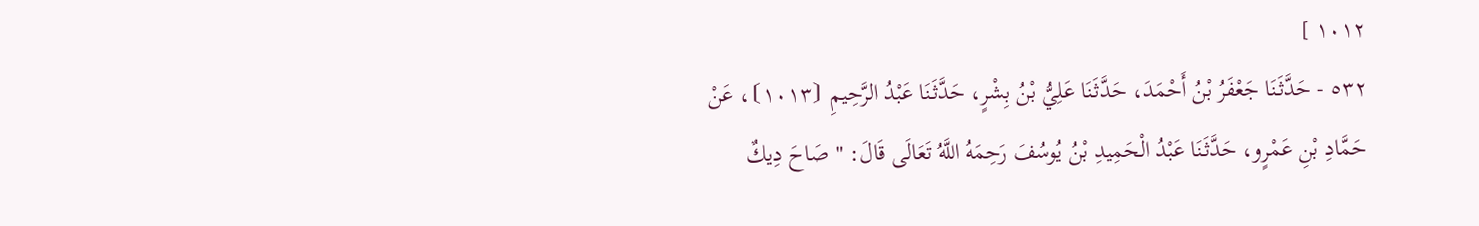١٠١٢ ]
٥٣٢ - حَدَّثَنَا جَعْفَرُ بْنُ أَحْمَدَ، حَدَّثَنَا عَلِيُّ بْنُ بِشْرٍ، حَدَّثَنَا عَبْدُ الرَّحِيمِ ⦗١٠١٣⦘، عَنْ حَمَّادِ بْنِ عَمْرٍو، حَدَّثَنَا عَبْدُ الْحَمِيدِ بْنُ يُوسُفَ رَحِمَهُ اللَّهُ تَعَالَى قَالَ: " صَاحَ دِيكٌ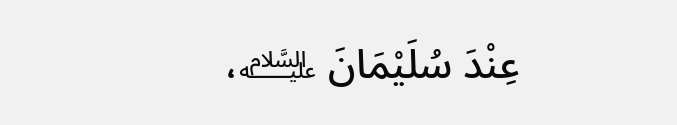عِنْدَ سُلَيْمَانَ ﵇،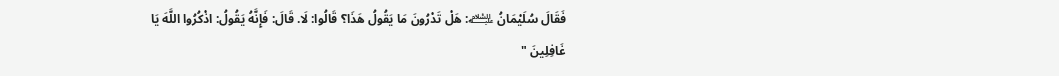فَقَالَ سُلَيْمَانُ ﵇: هَلْ تَدْرُونَ مَا يَقُولُ هَذَا؟ قَالُوا: لَا. قَالَ: فَإِنَّهُ يَقُولُ: اذْكُرُوا اللَّهَ يَا غَافِلِينَ "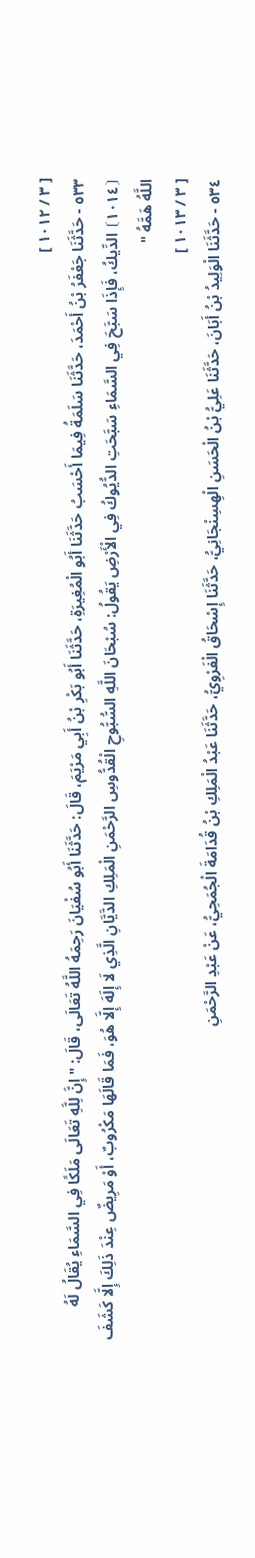[ ٣ / ١٠١٢ ]
٥٣٣ - حَدَّثَنَا جَعْفَرُ بْنُ أَحْمَدَ، حَدَّثَنَا سَلَمَةُ فِيمَا أَحْسَبُ حَدَّثَنَا أَبُو الْمُغِيرَةِ، حَدَّثَنَا أَبُو بَكْرِ بْنُ أَبِي مَرْيَمَ، قَالَ: حَدَّثَنَا أَبُو سُفْيَانَ رَحِمَهُ اللَّهُ تَعَالَى، قَالَ: " إِنَّ لِلَّهِ تَعَالَى مَلَكًا فِي السَّمَاءِ يُقَالُ لَهُ ⦗١٠١٤⦘ الدِّيكُ، فَإِذَا سَبَّحَ فِي السَّمَاءِ سَبَّحَتِ الدُّيُوكُ فِي الْأَرْضِ يَقُولُ: سُبْحَانَ اللَّهِ السُّبُّوحِ الْقُدُّوسِ الرَّحْمَنِ الْمَلِكِ الدَّيَّانِ الَّذِي لَا إِلَهَ إِلَّا هُوَ، فَمَا قَالَهَا مَكْرُوبٌ، أَوْ مَرِيضٌ عِنْدَ ذَلِكَ إِلَّا كَشَفَ اللَّهُ هَمَّهُ "
[ ٣ / ١٠١٣ ]
٥٣٤ - حَدَّثَنَا الْوَلِيدُ بْنُ أَبَانَ، حَدَّثَنَا عَلِيُّ بْنُ الْحَسَنِ الْهِسِنْجَانِيُّ، حَدَّثَنَا إِسْحَاقُ الْفَرْوِيُّ، حَدَّثَنَا عَبْدُ الْمَلِكِ بْنُ قُدَامَةَ الْجُمَحِيُّ، عَنْ عَبْدِ الرَّحْمَنِ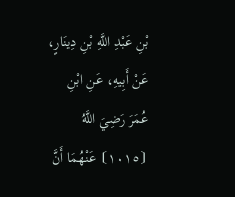بْنِ عَبْدِ اللَّهِ بْنِ دِينَارٍ، عَنْ أَبِيهِ، عَنِ ابْنِ عُمَرَ رَضِيَ اللَّهُ ⦗١٠١٥⦘ عَنْهُمَا أَنَّ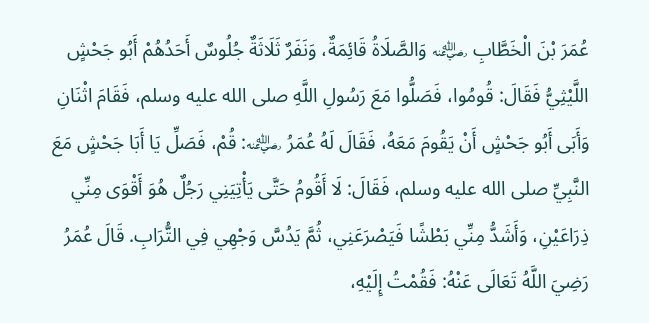عُمَرَ بْنَ الْخَطَّابِ ﵁ وَالصَّلَاةُ قَائِمَةٌ، وَنَفَرٌ ثَلَاثَةٌ جُلُوسٌ أَحَدُهُمْ أَبُو جَحْشٍ اللَّيْثِيُّ فَقَالَ: قُومُوا، فَصَلُّوا مَعَ رَسُولِ اللَّهِ صلى الله عليه وسلم، فَقَامَ اثْنَانِ وَأَبَى أَبُو جَحْشٍ أَنْ يَقُومَ مَعَهُ، فَقَالَ لَهُ عُمَرُ ﵁: قُمْ، فَصَلِّ يَا أَبَا جَحْشٍ مَعَ النَّبِيِّ صلى الله عليه وسلم، فَقَالَ: لَا أَقُومُ حَتَّى يَأْتِيَنِي رَجُلٌ هُوَ أَقْوَى مِنِّي ذِرَاعَيْنِ، وَأَشَدُّ مِنِّي بَطْشًا فَيَصْرَعَنِي، ثُمَّ يَدُسَّ وَجْهِي فِي التُّرَابِ. قَالَ عُمَرُ رَضِيَ اللَّهُ تَعَالَى عَنْهُ: فَقُمْتُ إِلَيْهِ،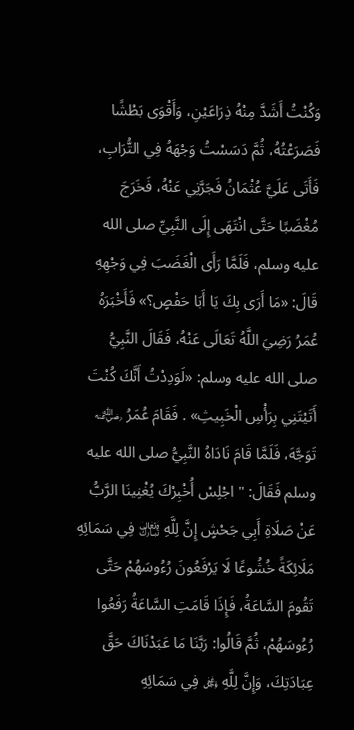وَكُنْتُ أَشَدَّ مِنْهُ ذِرَاعَيْنِ، وَأَقْوَى بَطْشًا فَصَرَعْتُهُ، ثُمَّ دَسَسْتُ وَجْهَهُ فِي التُّرَابِ، فَأَتَى عَلَيَّ عُثْمَانُ فَجَرَّنِي عَنْهُ، فَخَرَجَ مُغْضَبًا حَتَّى انْتَهَى إِلَى النَّبِيِّ صلى الله عليه وسلم، فَلَمَّا رَأَى الْغَضَبَ فِي وَجْهِهِ قَالَ: «مَا أَرَى بِكَ يَا أَبَا حَفْصٍ؟» فَأَخْبَرَهُ عُمَرُ رَضِيَ اللَّهُ تَعَالَى عَنْهُ، فَقَالَ النَّبِيُّ صلى الله عليه وسلم: «لَوَدِدْتُ أَنَّكَ كُنْتَ أَتَيْتَنِي بِرَأْسِ الْخَبِيثِ» . فَقَامَ عُمَرُ ﵁ تَوَجَّهَ، فَلَمَّا قَامَ نَادَاهُ النَّبِيُّ صلى الله عليه وسلم فَقَالَ: " اجْلِسْ أُخْبِرْكَ يُغْنِينَا الرَّبُّ عَنْ صَلَاةِ أَبِي جَحْشٍ إِنَّ لِلَّهِ ﵎ فِي سَمَائِهِ مَلَائِكَةً خُشُوعًا لَا يَرْفَعُونَ رُءُوسَهُمْ حَتَّى تَقُومَ السَّاعَةُ، فَإِذَا قَامَتِ السَّاعَةُ رَفَعُوا رُءُوسَهُمْ، ثُمَّ قَالُوا: رَبَّنَا مَا عَبَدْنَاكَ حَقَّ عِبَادَتِكَ، وَإِنَّ لِلَّهِ ﷿ فِي سَمَائِهِ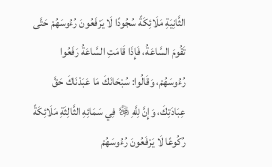الثَّانِيَةِ مَلَائِكَةً سُجُودًا لَا يَرْفَعُونَ رُءُوسَهُمْ حَتَّى تَقُومَ السَّاعَةُ، فَإِذَا قَامَتِ السَّاعَةُ رَفَعُوا رُءُوسَهُمْ، وَقَالُوا: سُبْحَانَكَ مَا عَبَدْنَاكَ حَقَّ عِبَادَتِكَ، وَإِنَّ لِلَّهِ ﷿ فِي سَمَائِهِ الثَّالِثَةِ مَلَائِكَةً رُكُوعًا لَا يَرْفَعُونَ رُءُوسَهُمْ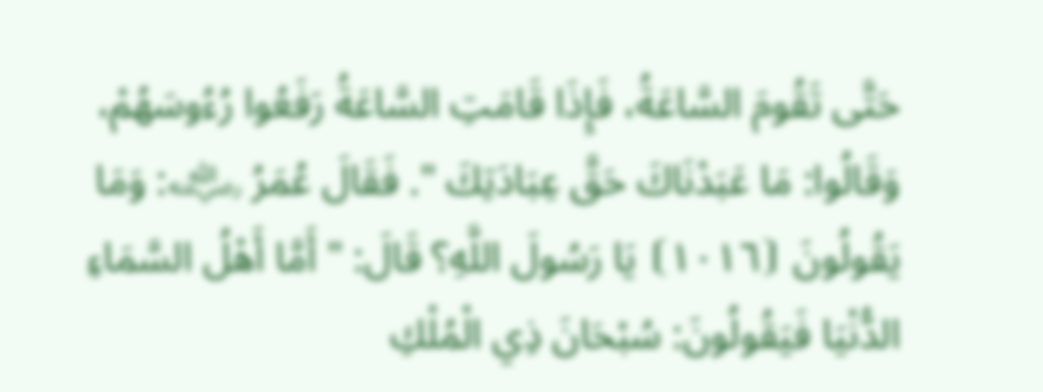حَتَّى تَقُومَ السَّاعَةُ، فَإِذَا قَامَتِ السَّاعَةُ رَفَعُوا رُءُوسَهُمْ، وَقَالُوا: مَا عَبَدْنَاكَ حَقَّ عِبَادَتِكَ ". فَقَالَ عُمَرُ ﵁: وَمَا يَقُولُونَ ⦗١٠١٦⦘ يَا رَسُولَ اللَّهِ؟ قَالَ: " أَمَّا أَهْلُ السَّمَاءِ الدُّنْيَا فَيَقُولُونَ: سُبْحَانَ ذِي الْمُلْكِ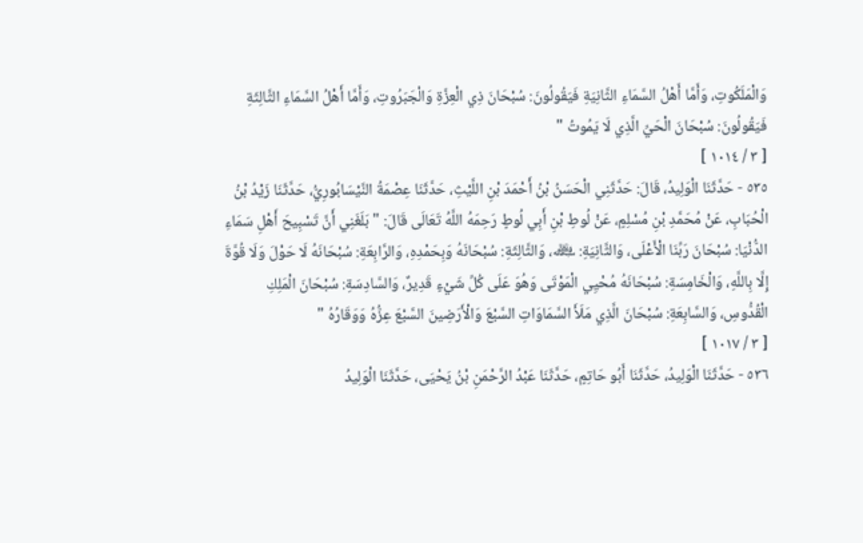وَالْمَلَكُوتِ، وَأَمَّا أَهْلُ السَّمَاءِ الثَّانِيَةِ فَيَقُولُونَ: سُبْحَانَ ذِي الْعِزَّةِ وَالْجَبَرُوتِ، وَأَمَّا أَهْلُ السَّمَاءِ الثَّالِثَةِ فَيَقُولُونَ: سُبْحَانَ الْحَيِّ الَّذِي لَا يَمُوتُ "
[ ٣ / ١٠١٤ ]
٥٣٥ - حَدَّثَنَا الْوَلِيدُ، قَالَ: حَدَّثَنِي الْحَسَنُ بْنُ أَحْمَدَ بْنِ اللَّيْثِ، حَدَّثَنَا عِصْمَةُ النَّيْسَابُورِيُّ، حَدَّثَنَا زَيْدُ بْنُ الْحُبَابِ، عَنْ مُحَمَّدِ بْنِ مُسْلِمٍ، عَنْ لُوطِ بْنِ أَبِي لُوطٍ رَحِمَهُ اللَّهُ تَعَالَى قَالَ: " بَلَغَنِي أَنَّ تَسْبِيحَ أَهْلِ سَمَاءِ الدُّنْيَا: سُبْحَانَ رَبِّنَا الْأَعْلَى، وَالثَّانِيَةِ: ﷾، وَالثَّالِثَةِ: سُبْحَانَهُ وَبِحَمْدِهِ، وَالرَّابِعَةِ: سُبْحَانَهُ لَا حَوْلَ وَلَا قُوَّةَ إِلَّا بِاللَّهِ، وَالْخَامِسَةِ: سُبْحَانَهُ مُحْيِي الْمَوْتَى وَهُوَ عَلَى كُلِّ شَيْءٍ قَدِيرٌ، وَالسَّادِسَةِ: سُبْحَانَ الْمَلِكِ الْقُدُّوسِ، وَالسَّابِعَةِ: سُبْحَانَ الَّذِي مَلَأَ السَّمَاوَاتِ السَّبْعَ وَالْأَرَضِينَ السَّبْعَ عِزُّهُ وَوَقَارُهُ "
[ ٣ / ١٠١٧ ]
٥٣٦ - حَدَّثَنَا الْوَلِيدُ، حَدَّثَنَا أَبُو حَاتِمٍ، حَدَّثَنَا عَبْدُ الرَّحْمَنِ بْنُ يَحْيَى، حَدَّثَنَا الْوَلِيدُ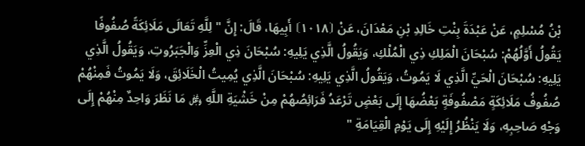بْنُ مُسْلِمٍ، عَنْ عَبْدَةَ بِنْتِ خَالِدِ بْنِ مَعْدَانَ، عَنْ ⦗١٠١٨⦘ أَبِيهَا، قَالَ: إِنَّ " لِلَّهِ تَعَالَى مَلَائِكَةً صُفُوفًا يَقُولُ أَوَّلُهُمْ: سُبْحَانَ الْمَلِكِ ذِي الْمُلْكِ، وَيَقُولُ الَّذِي يَلِيهِ: سُبْحَانَ ذِي الْعِزِّ وَالْجَبَرُوتِ، وَيَقُولُ الَّذِي يَلِيهِ: سُبْحَانَ الْحَيِّ الَّذِي لَا يَمُوتُ، وَيَقُولُ الَّذِي يَلِيهِ: سُبْحَانَ الَّذِي يُمِيتُ الْخَلَائِقَ، وَلَا يَمُوتُ فَمِنْهُمْ صُفُوفُ مَلَائِكَةٍ مَصْفُوفَةٍ بَعْضُهَا إِلَى بَعْضٍ تَرْعَدُ فَرَائِصُهُمْ مِنْ خَشْيَةِ اللَّهِ ﷿ مَا نَظَرَ وَاحِدٌ مِنْهُمْ إِلَى وَجْهِ صَاحِبِهِ، وَلَا يَنْظُرُ إِلَيْهِ إِلَى يَوْمِ الْقِيَامَةِ "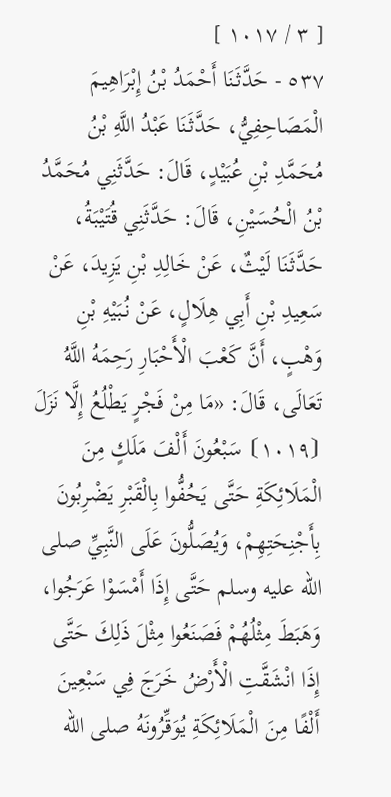[ ٣ / ١٠١٧ ]
٥٣٧ - حَدَّثَنَا أَحْمَدُ بْنُ إِبْرَاهِيمَ الْمَصَاحِفِيُّ، حَدَّثَنَا عَبْدُ اللَّهِ بْنُ مُحَمَّدِ بْنِ عُبَيْدٍ، قَالَ: حَدَّثَنِي مُحَمَّدُ بْنُ الْحُسَيْنِ، قَالَ: حَدَّثَنِي قُتَيْبَةُ، حَدَّثَنَا لَيْثٌ، عَنْ خَالِدِ بْنِ يَزِيدَ، عَنْ سَعِيدِ بْنِ أَبِي هِلَالٍ، عَنْ نُبَيْهِ بْنِ وَهْبٍ، أَنَّ كَعْبَ الْأَحْبَارِ رَحِمَهُ اللَّهُ تَعَالَى، قَالَ: «مَا مِنْ فَجْرٍ يَطْلُعُ إِلَّا نَزَلَ ⦗١٠١٩⦘ سَبْعُونَ أَلْفَ مَلَكٍ مِنَ الْمَلَائِكَةِ حَتَّى يَحُفُّوا بِالْقَبْرِ يَضْرِبُونَ بِأَجْنِحَتِهِمْ، وَيُصَلُّونَ عَلَى النَّبِيِّ صلى الله عليه وسلم حَتَّى إِذَا أَمْسَوْا عَرَجُوا، وَهَبَطَ مِثْلُهُمْ فَصَنَعُوا مِثْلَ ذَلِكَ حَتَّى إِذَا انْشَقَّتِ الْأَرْضُ خَرَجَ فِي سَبْعِينَ أَلْفًا مِنَ الْمَلَائِكَةِ يُوَقِّرُونَهُ صلى الله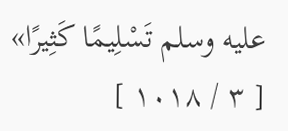عليه وسلم تَسْلِيمًا كَثِيرًا»
[ ٣ / ١٠١٨ ]